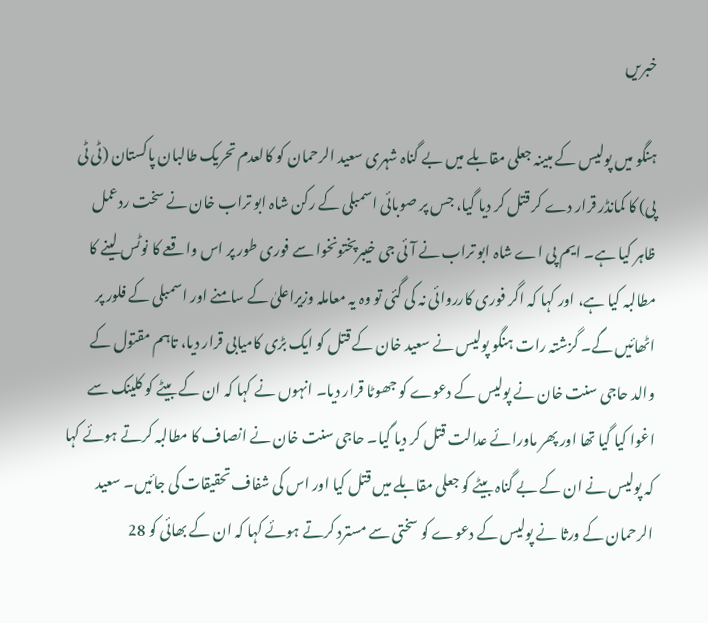خبریں

ہنگو میں پولیس کے مبینہ جعلی مقابلے میں بے گناہ شہری سعید الرحمان کو کالعدم تحریک طالبان پاکستان (ٹی ٹی پی) کا کمانڈر قرار دے کر قتل کر دیا گیا، جس پر صوبائی اسمبلی کے رکن شاہ ابو تراب خان نے سخت ردعمل ظاہر کیا ہے۔ ایم پی اے شاہ ابو تراب نے آئی جی خیبرپختونخوا سے فوری طور پر اس واقعے کا نوٹس لینے کا مطالبہ کیا ہے، اور کہا کہ اگر فوری کارروائی نہ کی گئی تو وہ یہ معاملہ وزیراعلیٰ کے سامنے اور اسمبلی کے فلور پر اٹھائیں گے۔ گزشتہ رات ہنگو پولیس نے سعید خان کے قتل کو ایک بڑی کامیابی قرار دیا، تاہم مقتول کے والد حاجی سنت خان نے پولیس کے دعوے کو جھوٹا قرار دیا۔ انہوں نے کہا کہ ان کے بیٹے کو کلینک سے اغوا کیا گیا تھا اور پھر ماورائے عدالت قتل کر دیا گیا۔ حاجی سنت خان نے انصاف کا مطالبہ کرتے ہوئے کہا کہ پولیس نے ان کے بے گناہ بیٹے کو جعلی مقابلے میں قتل کیا اور اس کی شفاف تحقیقات کی جائیں۔ سعید الرحمان کے ورثا نے پولیس کے دعوے کو سختی سے مسترد کرتے ہوئے کہا کہ ان کے بھائی کو 28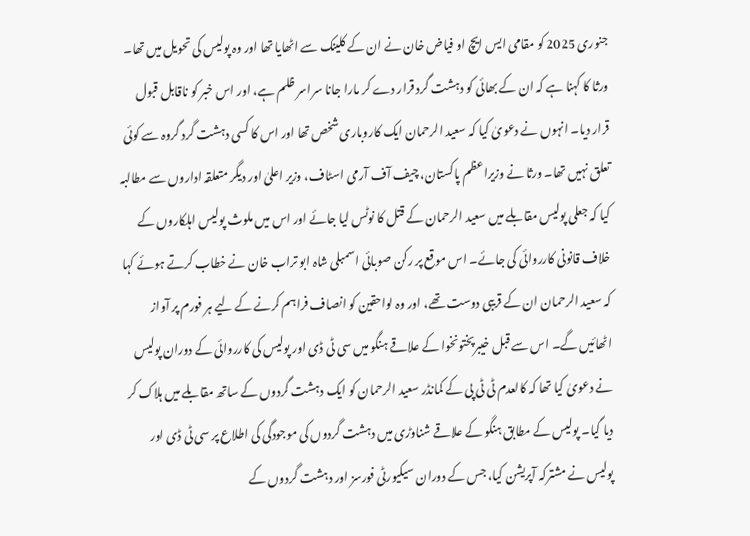جنوری 2025 کو مقامی ایس ایچ او فیاض خان نے ان کے کلینک سے اٹھایا تھا اور وہ پولیس کی تحویل میں تھا۔ ورثا کا کہنا ہے کہ ان کے بھائی کو دہشت گرد قرار دے کر مارا جانا سراسر ظلم ہے، اور اس خبر کو ناقابل قبول قرار دیا۔ انہوں نے دعویٰ کیا کہ سعید الرحمان ایک کاروباری شخص تھا اور اس کا کسی دہشت گرد گروہ سے کوئی تعلق نہیں تھا۔ ورثا نے وزیراعظم پاکستان، چیف آف آرمی اسٹاف، وزیر اعلیٰ اور دیگر متعلقہ اداروں سے مطالبہ کیا کہ جعلی پولیس مقابلے میں سعید الرحمان کے قتل کا نوٹس لیا جائے اور اس میں ملوث پولیس اہلکاروں کے خلاف قانونی کارروائی کی جائے۔ اس موقع پر رکن صوبائی اسمبلی شاہ ابو تراب خان نے خطاب کرتے ہوئے کہا کہ سعید الرحمان ان کے قریبی دوست تھے، اور وہ لواحقین کو انصاف فراہم کرنے کے لیے ہر فورم پر آواز اٹھائیں گے۔ اس سے قبل خیبرپختونخوا کے علاقے ہنگو میں سی ٹی ڈی اور پولیس کی کارروائی کے دوران پولیس نے دعویٰ کیا تھا کہ کالعدم ٹی ٹی پی کے کمانڈر سعید الرحمان کو ایک دہشت گردوں کے ساتھ مقابلے میں ہلاک کر دیا گیا۔ پولیس کے مطابق ہنگو کے علاقے شناوڑی میں دہشت گردوں کی موجودگی کی اطلاع پر سی ٹی ڈی اور پولیس نے مشترکہ آپریشن کیا، جس کے دوران سیکیورٹی فورسز اور دہشت گردوں کے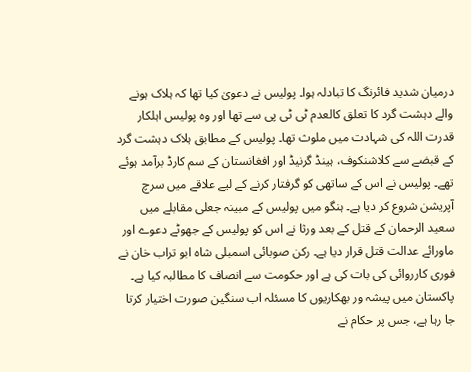درمیان شدید فائرنگ کا تبادلہ ہوا۔ پولیس نے دعویٰ کیا تھا کہ ہلاک ہونے والے دہشت گرد کا تعلق کالعدم ٹی ٹی پی سے تھا اور وہ پولیس اہلکار قدرت اللہ کی شہادت میں ملوث تھا۔ پولیس کے مطابق ہلاک دہشت گرد کے قبضے سے کلاشنکوف، ہینڈ گرنیڈ اور افغانستان کے سم کارڈ برآمد ہوئے تھے۔ پولیس نے اس کے ساتھی کو گرفتار کرنے کے لیے علاقے میں سرچ آپریشن شروع کر دیا ہے۔ ہنگو میں پولیس کے مبینہ جعلی مقابلے میں سعید الرحمان کے قتل کے بعد ورثا نے اس کو پولیس کے جھوٹے دعوے اور ماورائے عدالت قتل قرار دیا ہے۔ رکن صوبائی اسمبلی شاہ ابو تراب خان نے فوری کارروائی کی بات کی ہے اور حکومت سے انصاف کا مطالبہ کیا ہے۔
پاکستان میں پیشہ ور بھکاریوں کا مسئلہ اب سنگین صورت اختیار کرتا جا رہا ہے، جس پر حکام نے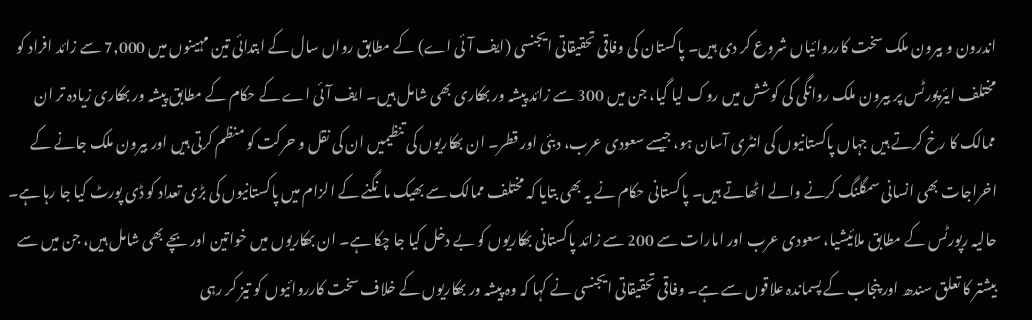اندرون و بیرون ملک سخت کارروائیاں شروع کر دی ہیں۔ پاکستان کی وفاقی تحقیقاتی ایجنسی (ایف آئی اے) کے مطابق رواں سال کے ابتدائی تین مہینوں میں 7,000 سے زائد افراد کو مختلف ایئرپورٹس پر بیرون ملک روانگی کی کوشش میں روک لیا گیا، جن میں 300 سے زائد پیشہ ور بھکاری بھی شامل ہیں۔ ایف آئی اے کے حکام کے مطابق پیشہ ور بھکاری زیادہ تر ان ممالک کا رخ کرتے ہیں جہاں پاکستانیوں کی انٹری آسان ہو، جیسے سعودی عرب، دبئی اور قطر۔ ان بھکاریوں کی تنظیمیں ان کی نقل و حرکت کو منظم کرتی ہیں اور بیرون ملک جانے کے اخراجات بھی انسانی سمگلنگ کرنے والے اٹھاتے ہیں۔ پاکستانی حکام نے یہ بھی بتایا کہ مختلف ممالک سے بھیک مانگنے کے الزام میں پاکستانیوں کی بڑی تعداد کو ڈی پورٹ کیا جا رہا ہے۔ حالیہ رپورٹس کے مطابق ملائیشیا، سعودی عرب اور امارات سے 200 سے زائد پاکستانی بھکاریوں کو بے دخل کیا جا چکا ہے۔ ان بھکاریوں میں خواتین اور بچے بھی شامل ہیں، جن میں سے بیشتر کا تعلق سندھ اور پنجاب کے پسماندہ علاقوں سے ہے۔ وفاقی تحقیقاتی ایجنسی نے کہا کہ وہ پیشہ ور بھکاریوں کے خلاف سخت کارروائیوں کو تیز کر رہی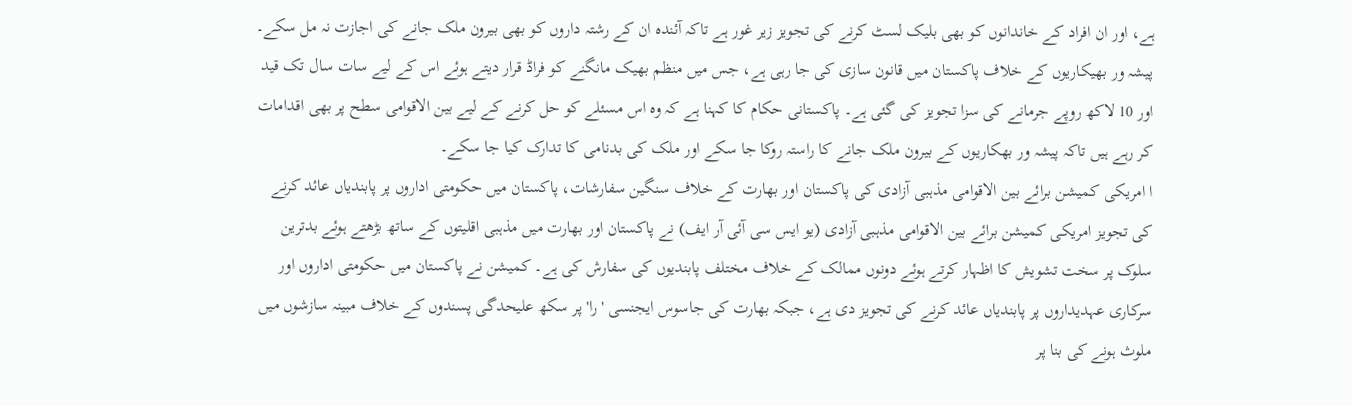ہے، اور ان افراد کے خاندانوں کو بھی بلیک لسٹ کرنے کی تجویز زیر غور ہے تاکہ آئندہ ان کے رشتہ داروں کو بھی بیرون ملک جانے کی اجازت نہ مل سکے۔ پیشہ ور بھیکاریوں کے خلاف پاکستان میں قانون سازی کی جا رہی ہے، جس میں منظم بھیک مانگنے کو فراڈ قرار دیتے ہوئے اس کے لیے سات سال تک قید اور 10 لاکھ روپے جرمانے کی سزا تجویز کی گئی ہے۔ پاکستانی حکام کا کہنا ہے کہ وہ اس مسئلے کو حل کرنے کے لیے بین الاقوامی سطح پر بھی اقدامات کر رہے ہیں تاکہ پیشہ ور بھکاریوں کے بیرون ملک جانے کا راستہ روکا جا سکے اور ملک کی بدنامی کا تدارک کیا جا سکے۔
ا امریکی کمیشن برائے بین الاقوامی مذہبی آزادی کی پاکستان اور بھارت کے خلاف سنگین سفارشات، پاکستان میں حکومتی اداروں پر پابندیاں عائد کرنے کی تجویز امریکی کمیشن برائے بین الاقوامی مذہبی آزادی (یو ایس سی آئی آر ایف) نے پاکستان اور بھارت میں مذہبی اقلیتوں کے ساتھ بڑھتے ہوئے بدترین سلوک پر سخت تشویش کا اظہار کرتے ہوئے دونوں ممالک کے خلاف مختلف پابندیوں کی سفارش کی ہے۔ کمیشن نے پاکستان میں حکومتی اداروں اور سرکاری عہدیداروں پر پابندیاں عائد کرنے کی تجویز دی ہے، جبکہ بھارت کی جاسوس ایجنسی 'را' پر سکھ علیحدگی پسندوں کے خلاف مبینہ سازشوں میں ملوث ہونے کی بنا پر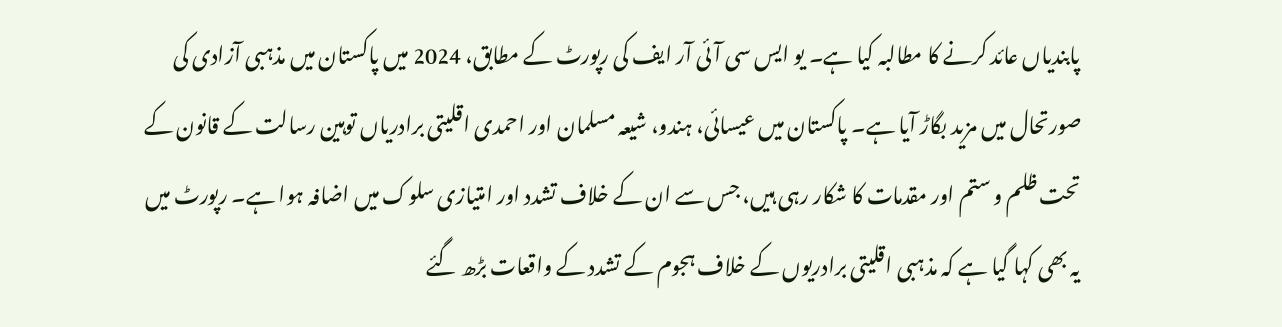پابندیاں عائد کرنے کا مطالبہ کیا ہے۔ یو ایس سی آئی آر ایف کی رپورٹ کے مطابق، 2024 میں پاکستان میں مذہبی آزادی کی صورتحال میں مزید بگاڑ آیا ہے۔ پاکستان میں عیسائی، ہندو، شیعہ مسلمان اور احمدی اقلیتی برادریاں توہین رسالت کے قانون کے تحت ظلم و ستم اور مقدمات کا شکار رہی ہیں، جس سے ان کے خلاف تشدد اور امتیازی سلوک میں اضافہ ہوا ہے۔ رپورٹ میں یہ بھی کہا گیا ہے کہ مذہبی اقلیتی برادریوں کے خلاف ہجوم کے تشدد کے واقعات بڑھ گئے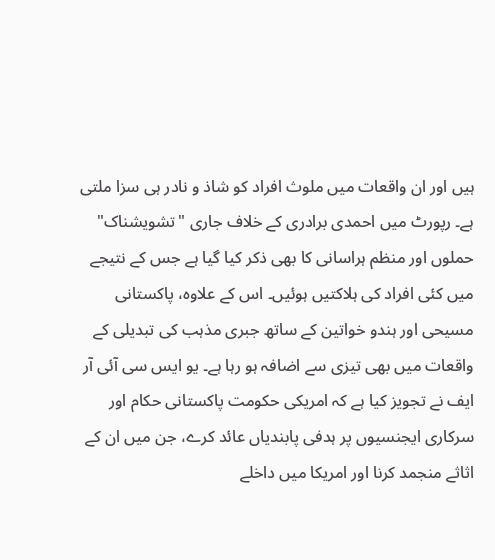ہیں اور ان واقعات میں ملوث افراد کو شاذ و نادر ہی سزا ملتی ہے۔ رپورٹ میں احمدی برادری کے خلاف جاری "تشویشناک" حملوں اور منظم ہراسانی کا بھی ذکر کیا گیا ہے جس کے نتیجے میں کئی افراد کی ہلاکتیں ہوئیں۔ اس کے علاوہ، پاکستانی مسیحی اور ہندو خواتین کے ساتھ جبری مذہب کی تبدیلی کے واقعات میں بھی تیزی سے اضافہ ہو رہا ہے۔ یو ایس سی آئی آر ایف نے تجویز کیا ہے کہ امریکی حکومت پاکستانی حکام اور سرکاری ایجنسیوں پر ہدفی پابندیاں عائد کرے، جن میں ان کے اثاثے منجمد کرنا اور امریکا میں داخلے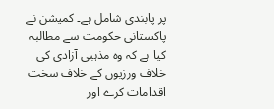پر پابندی شامل ہے۔ کمیشن نے پاکستانی حکومت سے مطالبہ کیا ہے کہ وہ مذہبی آزادی کی خلاف ورزیوں کے خلاف سخت اقدامات کرے اور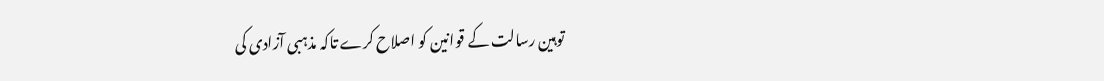توہین رسالت کے قوانین کو اصلاح کرے تاکہ مذہبی آزادی کی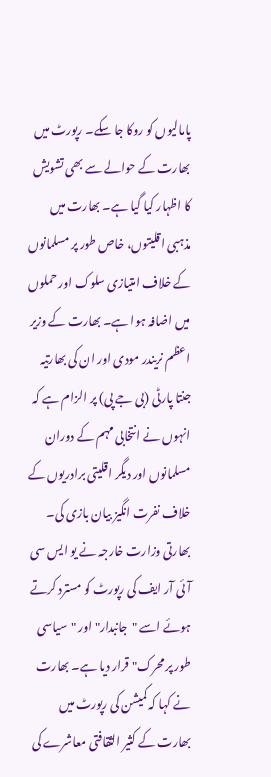پامالیوں کو روکا جا سکے۔ رپورٹ میں بھارت کے حوالے سے بھی تشویش کا اظہار کیا گیا ہے۔ بھارت میں مذہبی اقلیتوں، خاص طور پر مسلمانوں کے خلاف امتیازی سلوک اور حملوں میں اضافہ ہوا ہے۔ بھارت کے وزیر اعظم نریندر مودی اور ان کی بھارتیہ جنتا پارٹی (بی جے پی) پر الزام ہے کہ انہوں نے انتخابی مہم کے دوران مسلمانوں اور دیگر اقلیتی برادریوں کے خلاف نفرت انگیز بیان بازی کی۔ بھارتی وزارت خارجہ نے یو ایس سی آئی آر ایف کی رپورٹ کو مسترد کرتے ہوئے اسے "جانبدار" اور "سیاسی طور پر محرک" قرار دیا ہے۔ بھارت نے کہا کہ کمیشن کی رپورٹ میں بھارت کے کثیر الثقافتی معاشرے کی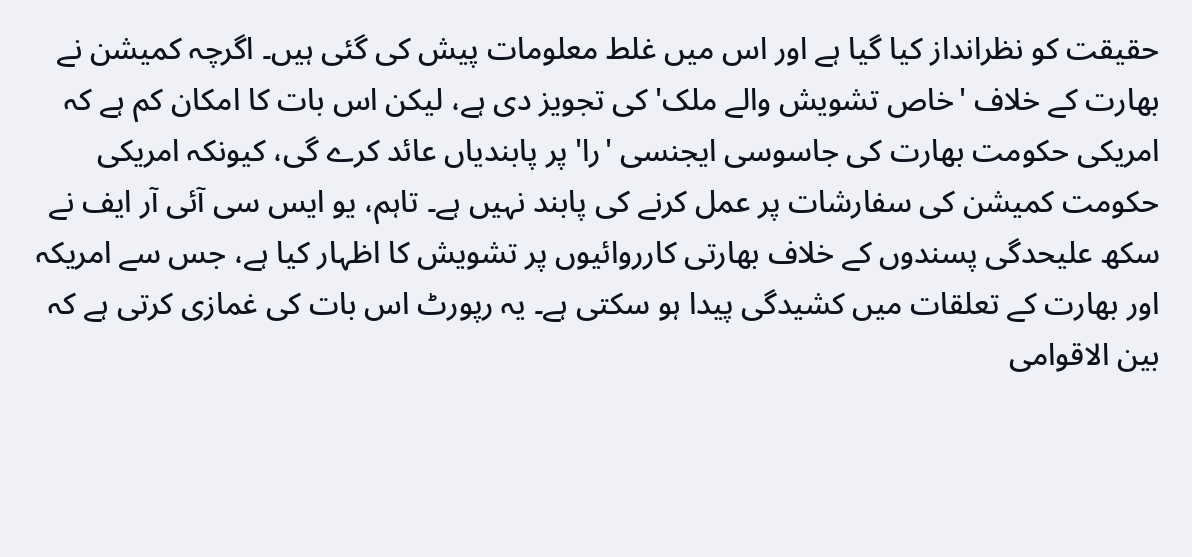حقیقت کو نظرانداز کیا گیا ہے اور اس میں غلط معلومات پیش کی گئی ہیں۔ اگرچہ کمیشن نے بھارت کے خلاف 'خاص تشویش والے ملک' کی تجویز دی ہے، لیکن اس بات کا امکان کم ہے کہ امریکی حکومت بھارت کی جاسوسی ایجنسی 'را' پر پابندیاں عائد کرے گی، کیونکہ امریکی حکومت کمیشن کی سفارشات پر عمل کرنے کی پابند نہیں ہے۔ تاہم، یو ایس سی آئی آر ایف نے سکھ علیحدگی پسندوں کے خلاف بھارتی کارروائیوں پر تشویش کا اظہار کیا ہے، جس سے امریکہ اور بھارت کے تعلقات میں کشیدگی پیدا ہو سکتی ہے۔ یہ رپورٹ اس بات کی غمازی کرتی ہے کہ بین الاقوامی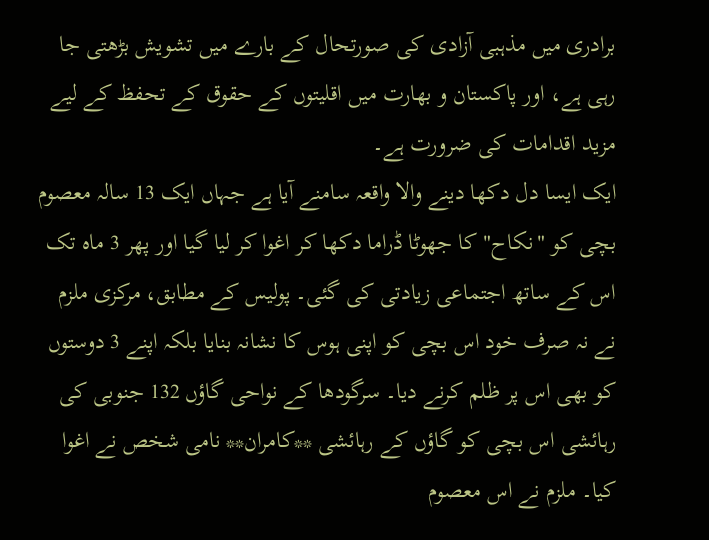برادری میں مذہبی آزادی کی صورتحال کے بارے میں تشویش بڑھتی جا رہی ہے، اور پاکستان و بھارت میں اقلیتوں کے حقوق کے تحفظ کے لیے مزید اقدامات کی ضرورت ہے۔
ایک ایسا دل دکھا دینے والا واقعہ سامنے آیا ہے جہاں ایک 13 سالہ معصوم بچی کو "نکاح" کا جھوٹا ڈراما دکھا کر اغوا کر لیا گیا اور پھر 3 ماہ تک اس کے ساتھ اجتماعی زیادتی کی گئی۔ پولیس کے مطابق، مرکزی ملزم نے نہ صرف خود اس بچی کو اپنی ہوس کا نشانہ بنایا بلکہ اپنے 3 دوستوں کو بھی اس پر ظلم کرنے دیا۔ سرگودھا کے نواحی گاؤں 132 جنوبی کی رہائشی اس بچی کو گاؤں کے رہائشی **کامران** نامی شخص نے اغوا کیا۔ ملزم نے اس معصوم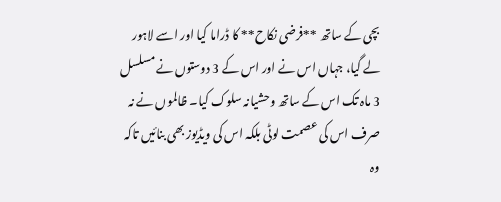بچی کے ساتھ **فرضی نکاح** کا ڈراما کیا اور اسے لاہور لے گیا، جہاں اس نے اور اس کے 3 دوستوں نے مسلسل 3 ماہ تک اس کے ساتھ وحشیانہ سلوک کیا۔ ظالموں نے نہ صرف اس کی عصمت لوٹی بلکہ اس کی ویڈیوز بھی بنائیں تاکہ وہ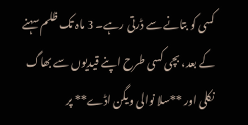کسی کو بتانے سے ڈرتی رہے۔ 3 ماہ تک ظلم سہنے کے بعد، بچی کسی طرح اپنے قیدیوں سے بھاگ نکلی اور **سلا نوالی ویگن اڈے** پر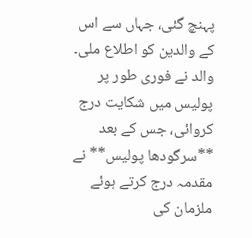پہنچ گئی، جہاں سے اس کے والدین کو اطلاع ملی۔ والد نے فوری طور پر پولیس میں شکایت درج کروائی، جس کے بعد **سرگودھا پولیس** نے مقدمہ درج کرتے ہوئے ملزمان کی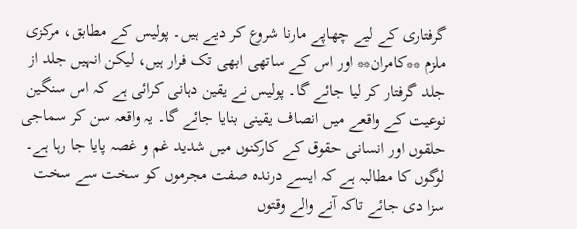گرفتاری کے لیے چھاپے مارنا شروع کر دیے ہیں۔ پولیس کے مطابق، مرکزی ملزم **کامران** اور اس کے ساتھی ابھی تک فرار ہیں، لیکن انہیں جلد از جلد گرفتار کر لیا جائے گا۔ پولیس نے یقین دہانی کرائی ہے کہ اس سنگین نوعیت کے واقعے میں انصاف یقینی بنایا جائے گا۔ یہ واقعہ سن کر سماجی حلقوں اور انسانی حقوق کے کارکنوں میں شدید غم و غصہ پایا جا رہا ہے۔ لوگوں کا مطالبہ ہے کہ ایسے درندہ صفت مجرموں کو سخت سے سخت سزا دی جائے تاکہ آنے والے وقتوں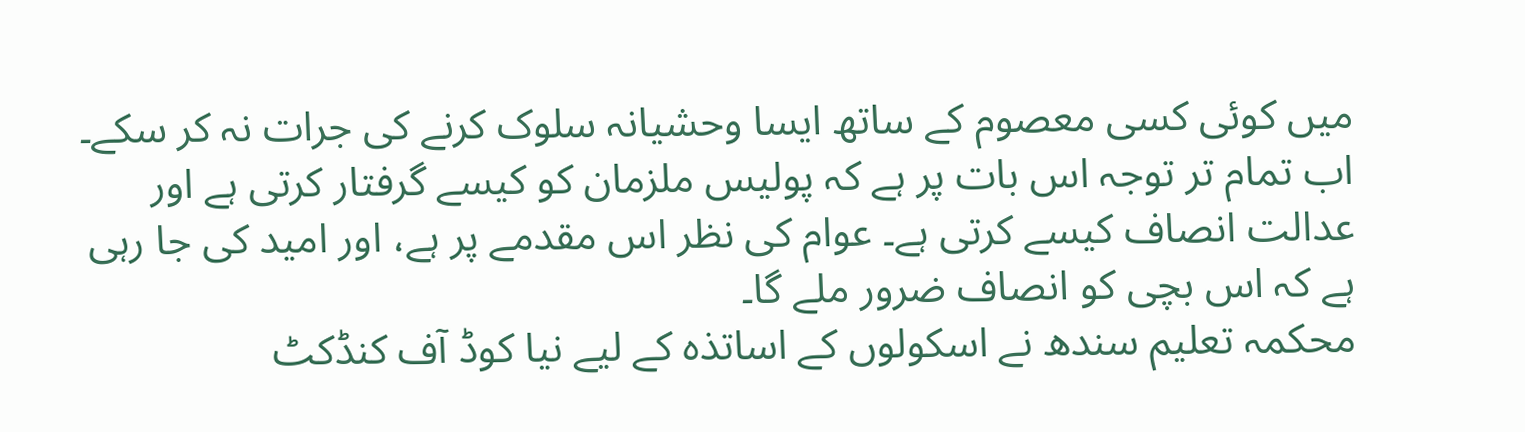میں کوئی کسی معصوم کے ساتھ ایسا وحشیانہ سلوک کرنے کی جرات نہ کر سکے۔ اب تمام تر توجہ اس بات پر ہے کہ پولیس ملزمان کو کیسے گرفتار کرتی ہے اور عدالت انصاف کیسے کرتی ہے۔ عوام کی نظر اس مقدمے پر ہے، اور امید کی جا رہی ہے کہ اس بچی کو انصاف ضرور ملے گا۔
محکمہ تعلیم سندھ نے اسکولوں کے اساتذہ کے لیے نیا کوڈ آف کنڈکٹ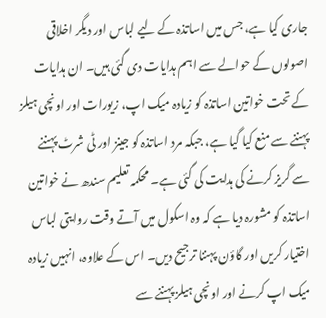جاری کیا ہے، جس میں اساتذہ کے لیے لباس اور دیگر اخلاقی اصولوں کے حوالے سے اہم ہدایات دی گئی ہیں۔ ان ہدایات کے تحت خواتین اساتذہ کو زیادہ میک اپ، زیورات اور اونچی ہیلز پہننے سے منع کیا گیا ہے، جبکہ مرد اساتذہ کو جینز اور ٹی شرٹ پہننے سے گریز کرنے کی ہدایت کی گئی ہے۔ محکمہ تعلیم سندھ نے خواتین اساتذہ کو مشورہ دیا ہے کہ وہ اسکول میں آتے وقت روایتی لباس اختیار کریں اور گاؤن پہننا ترجیح دیں۔ اس کے علاوہ، انہیں زیادہ میک اپ کرنے اور اونچی ہیلز پہننے سے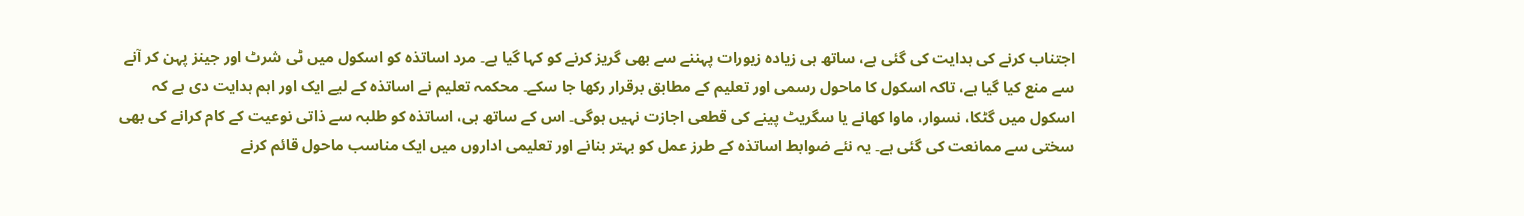اجتناب کرنے کی ہدایت کی گئی ہے، ساتھ ہی زیادہ زیورات پہننے سے بھی گریز کرنے کو کہا گیا ہے۔ مرد اساتذہ کو اسکول میں ٹی شرٹ اور جینز پہن کر آنے سے منع کیا گیا ہے، تاکہ اسکول کا ماحول رسمی اور تعلیم کے مطابق برقرار رکھا جا سکے۔ محکمہ تعلیم نے اساتذہ کے لیے ایک اور اہم ہدایت دی ہے کہ اسکول میں گٹکا، نسوار، ماوا کھانے یا سگریٹ پینے کی قطعی اجازت نہیں ہوگی۔ اس کے ساتھ ہی، اساتذہ کو طلبہ سے ذاتی نوعیت کے کام کرانے کی بھی سختی سے ممانعت کی گئی ہے۔ یہ نئے ضوابط اساتذہ کے طرز عمل کو بہتر بنانے اور تعلیمی اداروں میں ایک مناسب ماحول قائم کرنے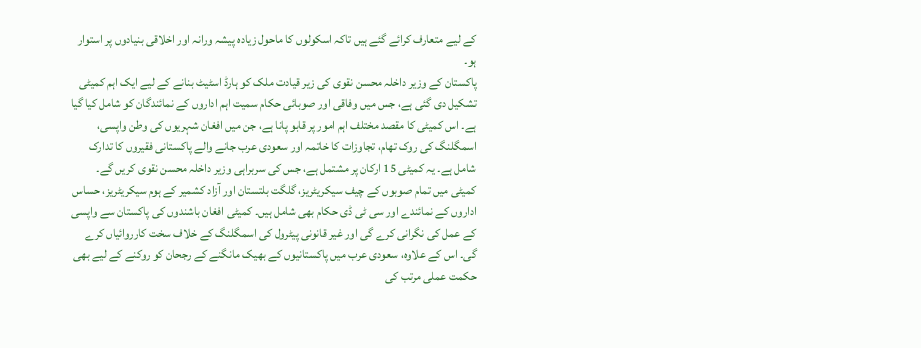کے لیے متعارف کرائے گئے ہیں تاکہ اسکولوں کا ماحول زیادہ پیشہ ورانہ اور اخلاقی بنیادوں پر استوار ہو۔
پاکستان کے وزیر داخلہ محسن نقوی کی زیر قیادت ملک کو ہارڈ اسٹیٹ بنانے کے لیے ایک اہم کمیٹی تشکیل دی گئی ہے، جس میں وفاقی اور صوبائی حکام سمیت اہم اداروں کے نمائندگان کو شامل کیا گیا ہے۔ اس کمیٹی کا مقصد مختلف اہم امور پر قابو پانا ہے، جن میں افغان شہریوں کی وطن واپسی، اسمگلنگ کی روک تھام، تجاوزات کا خاتمہ اور سعودی عرب جانے والے پاکستانی فقیروں کا تدارک شامل ہے۔ یہ کمیٹی 15 ارکان پر مشتمل ہے، جس کی سربراہی وزیر داخلہ محسن نقوی کریں گے۔ کمیٹی میں تمام صوبوں کے چیف سیکریٹریز، گلگت بلتستان اور آزاد کشمیر کے ہوم سیکریٹریز، حساس اداروں کے نمائندے اور سی ٹی ڈی حکام بھی شامل ہیں۔ کمیٹی افغان باشندوں کی پاکستان سے واپسی کے عمل کی نگرانی کرے گی اور غیر قانونی پیٹرول کی اسمگلنگ کے خلاف سخت کارروائیاں کرے گی۔ اس کے علاوہ، سعودی عرب میں پاکستانیوں کے بھیک مانگنے کے رجحان کو روکنے کے لیے بھی حکمت عملی مرتب کی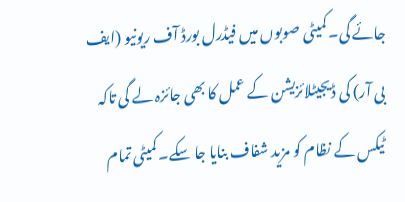جائے گی۔ کمیٹی صوبوں میں فیڈرل بورڈ آف ریونیو (ایف بی آر) کی ڈیجیٹلائزیشن کے عمل کا بھی جائزہ لے گی تاکہ ٹیکس کے نظام کو مزید شفاف بنایا جا سکے۔ کمیٹی تمام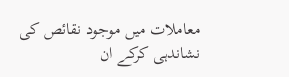معاملات میں موجود نقائص کی نشاندہی کرکے ان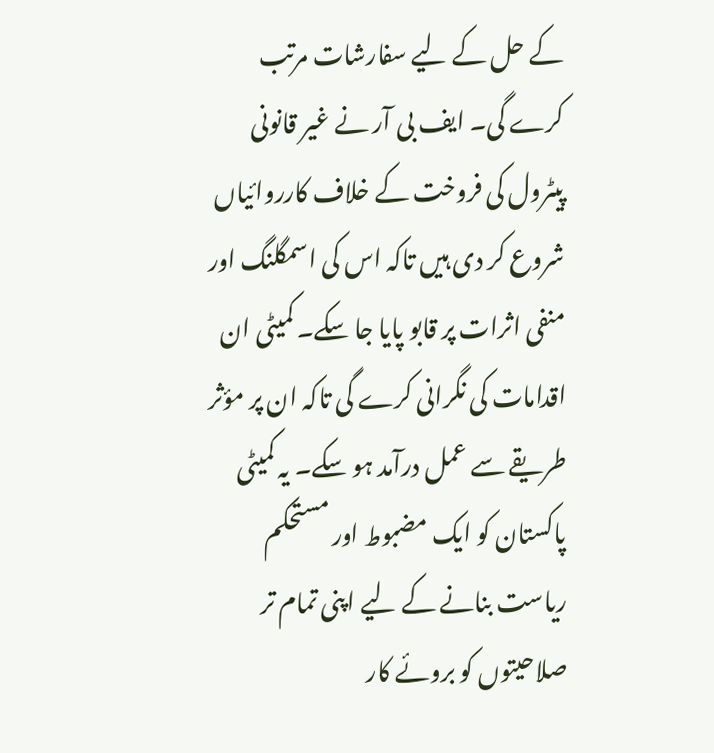کے حل کے لیے سفارشات مرتب کرے گی۔ ایف بی آر نے غیر قانونی پیٹرول کی فروخت کے خلاف کارروائیاں شروع کر دی ہیں تاکہ اس کی اسمگلنگ اور منفی اثرات پر قابو پایا جا سکے۔ کمیٹی ان اقدامات کی نگرانی کرے گی تاکہ ان پر مؤثر طریقے سے عمل درآمد ہو سکے۔ یہ کمیٹی پاکستان کو ایک مضبوط اور مستحکم ریاست بنانے کے لیے اپنی تمام تر صلاحیتوں کو بروئے کار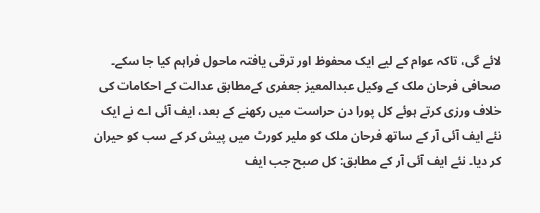لائے گی، تاکہ عوام کے لیے ایک محفوظ اور ترقی یافتہ ماحول فراہم کیا جا سکے۔
صحافی فرحان ملک کے وکیل عبدالمعیز جعفری کےمطابق عدالت کے احکامات کی خلاف ورزی کرتے ہوئے کل پورا دن حراست میں رکھنے کے بعد، ایف آئی اے نے ایک نئے ایف آئی آر کے ساتھ فرحان ملک کو ملیر کورٹ میں پیش کر کے سب کو حیران کر دیا۔ نئے ایف آئی آر کے مطابق: کل صبح جب ایف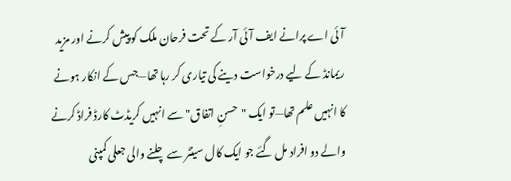آئی اے پرانے ایف آئی آر کے تحت فرحان ملک کو پیش کرنے اور مزید ریمانڈ کے لیے درخواست دینے کی تیاری کر رہا تھا—جس کے انکار ہونے کا انہیں علم تھا—تو ایک "حسنِ اتفاق" سے انہیں کریڈٹ کارڈ فراڈ کرنے والے دو افراد مل گئے جو ایک کال سینٹر سے چلنے والی جعلی کمپنی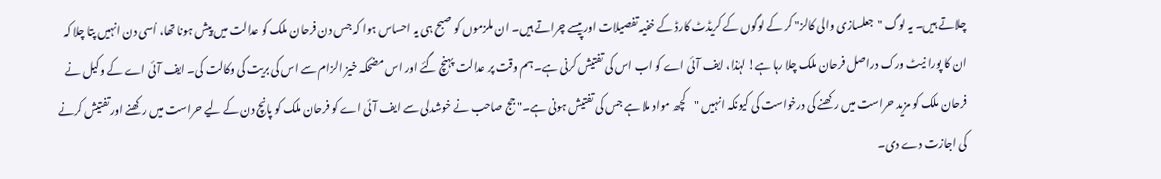چلاتے ہیں۔ یہ لوگ "جعلسازی والی کالز" کر کے لوگوں کے کریڈٹ کارڈ کے خفیہ تفصیلات اور پیسے چراتے ہیں۔ ان ملزموں کو صبح ہی یہ احساس ہوا کہ جس دن فرحان ملک کو عدالت میں پیش ہونا تھا، اُسی دن انہیں پتا چلا کہ ان کا پورا نیٹ ورک دراصل فرحان ملک چلا رہا ہے! لہٰذا، ایف آئی اے کو اب اس کی تفتیش کرنی ہے۔ ہم وقت پر عدالت پہنچ گئے اور اس مضحکہ خیز الزام سے اس کی بریت کی وکالت کی۔ ایف آئی اے کے وکیل نے فرحان ملک کو مزید حراست میں رکھنے کی درخواست کی کیونکہ انہیں "کچھ مواد ملا ہے جس کی تفتیش ہونی ہے۔" جج صاحب نے خوشدلی سے ایف آئی اے کو فرحان ملک کو پانچ دن کے لیے حراست میں رکھنے اور تفتیش کرنے کی اجازت دے دی۔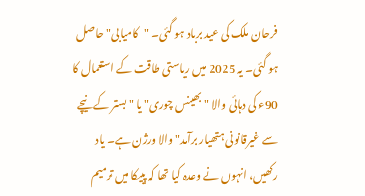فرحان ملک کی عید برباد ہو گئی۔ "کامیابی" حاصل ہو گئی۔ یہ 2025 میں ریاستی طاقت کے استعمال کا 90ء کی دہائی والا "بھینس چوری" یا "بستر کے نیچے سے غیرقانونی ہتھیار برآمد" والا ورژن ہے۔ یاد رکھیں، انہوں نے وعدہ کیا تھا کہ پییکا میں ترمیم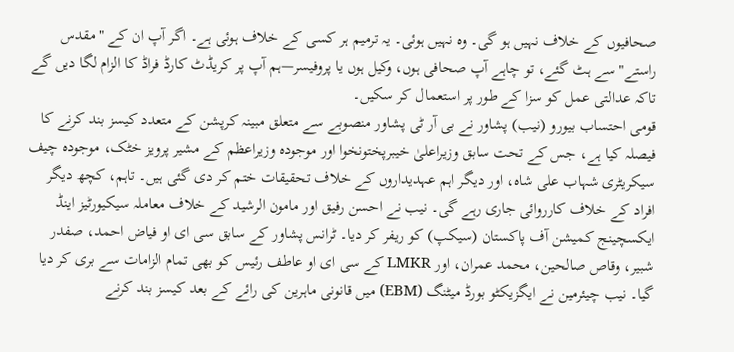صحافیوں کے خلاف نہیں ہو گی۔ وہ نہیں ہوئی۔ یہ ترمیم ہر کسی کے خلاف ہوئی ہے۔ اگر آپ ان کے "مقدس راستے" سے ہٹ گئے، تو چاہے آپ صحافی ہوں، وکیل ہوں یا پروفیسر—ہم آپ پر کریڈٹ کارڈ فراڈ کا الزام لگا دیں گے تاکہ عدالتی عمل کو سزا کے طور پر استعمال کر سکیں۔
قومی احتساب بیورو (نیب) پشاور نے بی آر ٹی پشاور منصوبے سے متعلق مبینہ کرپشن کے متعدد کیسز بند کرنے کا فیصلہ کیا ہے، جس کے تحت سابق وزیراعلیٰ خیبرپختونخوا اور موجودہ وزیراعظم کے مشیر پرویز خٹک، موجودہ چیف سیکریٹری شہاب علی شاہ، اور دیگر اہم عہدیداروں کے خلاف تحقیقات ختم کر دی گئی ہیں۔ تاہم، کچھ دیگر افراد کے خلاف کارروائی جاری رہے گی۔ نیب نے احسن رفیق اور مامون الرشید کے خلاف معاملہ سیکیورٹیز اینڈ ایکسچینج کمیشن آف پاکستان (سیکپ) کو ریفر کر دیا۔ ٹرانس پشاور کے سابق سی ای او فیاض احمد، صفدر شبیر، وقاص صالحین، محمد عمران، اور LMKR کے سی ای او عاطف رئیس کو بھی تمام الزامات سے بری کر دیا گیا۔ نیب چیئرمین نے ایگزیکٹو بورڈ میٹنگ (EBM) میں قانونی ماہرین کی رائے کے بعد کیسز بند کرنے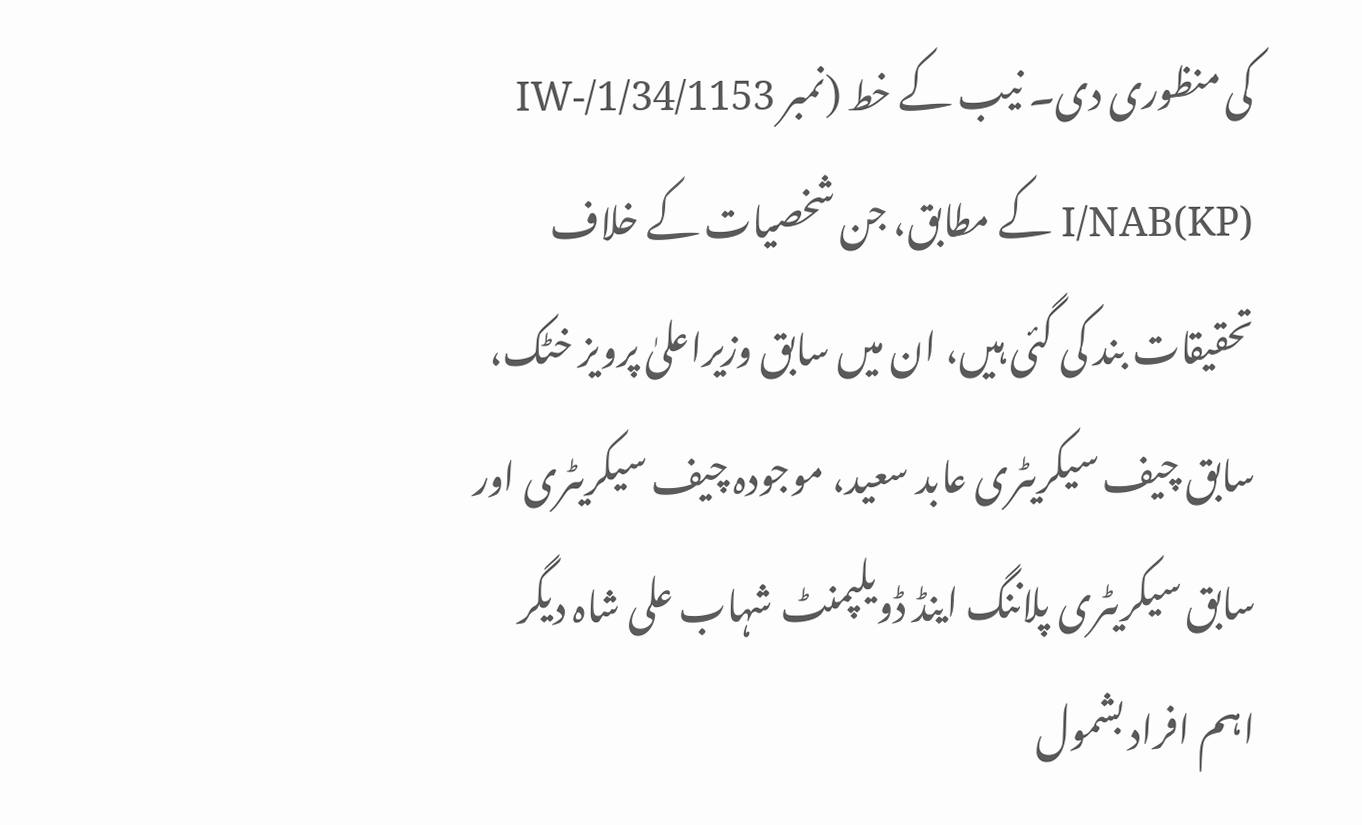کی منظوری دی۔ نیب کے خط (نمبر 1/34/1153/IW-I/NAB(KP) کے مطابق، جن شخصیات کے خلاف تحقیقات بند کی گئی ہیں، ان میں سابق وزیراعلیٰ پرویز خٹک، سابق چیف سیکریٹری عابد سعید، موجودہ چیف سیکریٹری اور سابق سیکریٹری پلاننگ اینڈ ڈویلپمنٹ شہاب علی شاہ دیگر اہم افراد بشمول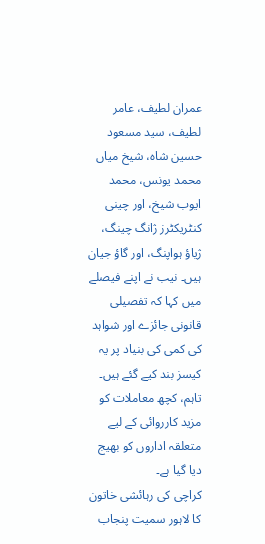عمران لطیف، عامر لطیف، سید مسعود حسین شاہ، شیخ میاں محمد یونس، محمد ایوب شیخ، اور چینی کنٹریکٹرز ژانگ چینگ، ژیاؤ ہواپنگ، اور گاؤ جیان ہیں۔ نیب نے اپنے فیصلے میں کہا کہ تفصیلی قانونی جائزے اور شواہد کی کمی کی بنیاد پر یہ کیسز بند کیے گئے ہیں۔ تاہم، کچھ معاملات کو مزید کارروائی کے لیے متعلقہ اداروں کو بھیج دیا گیا ہے۔
کراچی کی رہائشی خاتون کا لاہور سمیت پنجاب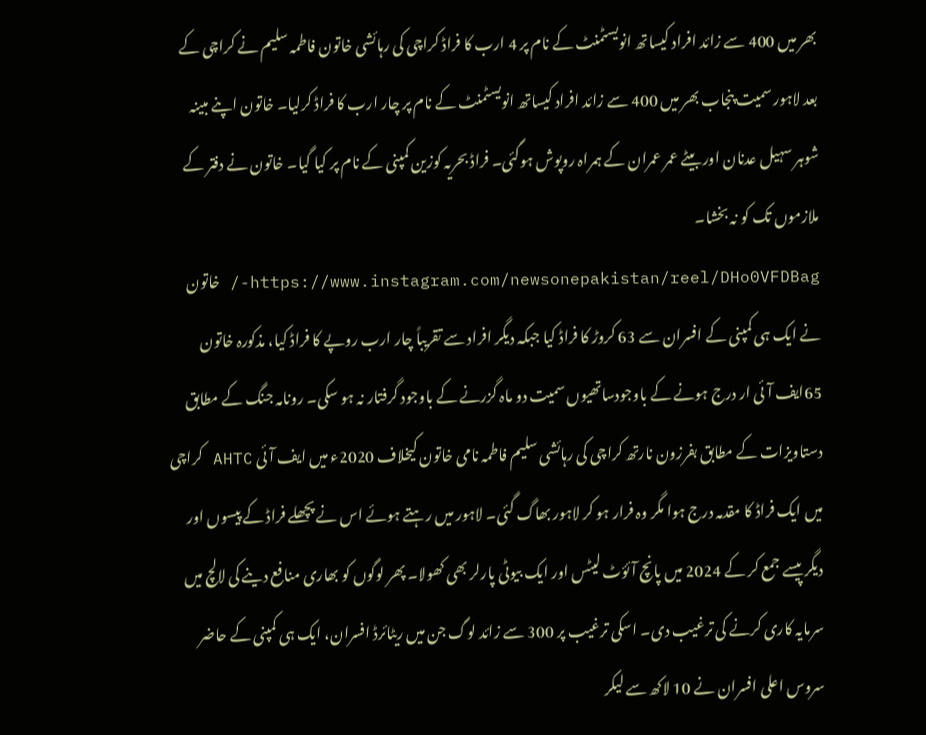بھر میں 400 سے زائد افراد کیساتھ انویسٹمنٹ کے نام پر 4 ارب کا فراڈ کراچی کی رہائشی خاتون فاطمہ سلیم نے کراچی کے بعد لاہور سمیت پنجاب بھر میں 400 سے زائد افراد کیساتھ انویسٹمنٹ کے نام پر چار ارب کا فراڈ کرلیا۔ خاتون اپنے مبینہ شوہر سہیل عدنان اور بیٹے عمر عمران کے ہمراہ روپوش ہوگئی۔ فراڈ بحریہ کوزین کمپنی کے نام پر کیا گیا۔ خاتون نے دفتر کے ملازموں تک کو نہ بخشا۔ https://www.instagram.com/newsonepakistan/reel/DHo0VFDBag-/ خاتون نے ایک ہی کمپنی کے افسران سے 63 کروڑ کا فراڈ کیا جبکہ دیگر افراد سے تقریباً چار ارب روپے کا فراڈ کیا، مذکورہ خاتون 65ایف آئی ار درج ہونے کے باوجودساتھیوں سمیت دو ماہ گزرنے کے باوجود گرفتار نہ ہو سکی۔ رونامہ جنگ کے مطابق دستاویزات کے مطابق بفرزون نارتھ کراچی کی رہائشی سلیم فاطمہ نامی خاتون کیخلاف 2020ء میں ایف آئی AHTC کراچی میں ایک فراڈ کا مقدمہ درج ہوا مگر وہ فرار ہو کر لاہور بھاگ گئی۔ لاہور میں رہتے ہوئے اس نے پچھلے فراڈ کے پیسوں اور دیگر پیسے جمع کر کے 2024 میں پانچ آئؤٹ لیٹس اور ایک بیوٹی پارلر بھی کھولا۔ پھر لوگوں کو بھاری منافع دینے کی لالچ میں سرمایہ کاری کرنے کی ترغیب دی۔ اسکی ترغیب پر 300 سے زائد لوگ جن میں ریٹائرڈ افسران، ایک ہی کمپنی کے حاضر سروس اعلی افسران نے 10 لاکھ سے لیکر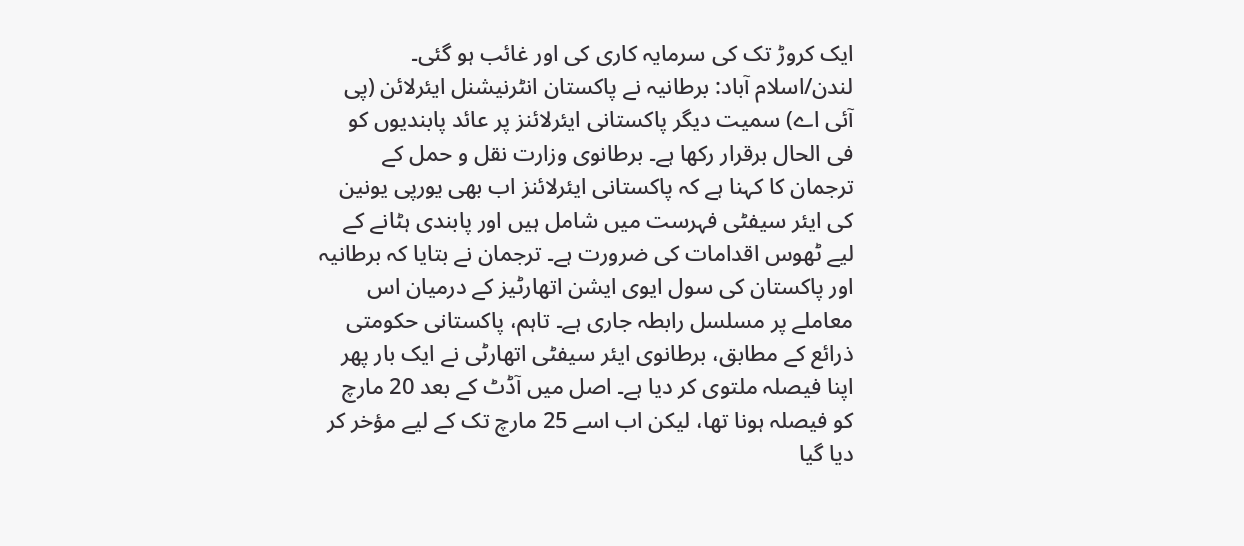ایک کروڑ تک کی سرمایہ کاری کی اور غائب ہو گئی۔
لندن/اسلام آباد: برطانیہ نے پاکستان انٹرنیشنل ایئرلائن (پی آئی اے) سمیت دیگر پاکستانی ایئرلائنز پر عائد پابندیوں کو فی الحال برقرار رکھا ہے۔ برطانوی وزارت نقل و حمل کے ترجمان کا کہنا ہے کہ پاکستانی ایئرلائنز اب بھی یورپی یونین کی ایئر سیفٹی فہرست میں شامل ہیں اور پابندی ہٹانے کے لیے ٹھوس اقدامات کی ضرورت ہے۔ ترجمان نے بتایا کہ برطانیہ اور پاکستان کی سول ایوی ایشن اتھارٹیز کے درمیان اس معاملے پر مسلسل رابطہ جاری ہے۔ تاہم، پاکستانی حکومتی ذرائع کے مطابق، برطانوی ایئر سیفٹی اتھارٹی نے ایک بار پھر اپنا فیصلہ ملتوی کر دیا ہے۔ اصل میں آڈٹ کے بعد 20 مارچ کو فیصلہ ہونا تھا، لیکن اب اسے 25 مارچ تک کے لیے مؤخر کر دیا گیا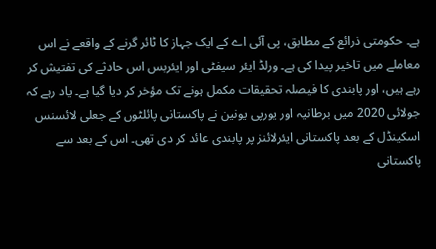ہے۔ حکومتی ذرائع کے مطابق، پی آئی اے کے ایک جہاز کا ٹائر گرنے کے واقعے نے اس معاملے میں تاخیر پیدا کی ہے۔ ورلڈ ایئر سیفٹی اور ایئربس اس حادثے کی تفتیش کر رہے ہیں، اور پابندی کا فیصلہ تحقیقات مکمل ہونے تک مؤخر کر دیا گیا ہے۔ یاد رہے کہ جولائی 2020 میں برطانیہ اور یورپی یونین نے پاکستانی پائلٹوں کے جعلی لائسنس اسکینڈل کے بعد پاکستانی ایئرلائنز پر پابندی عائد کر دی تھی۔ اس کے بعد سے پاکستانی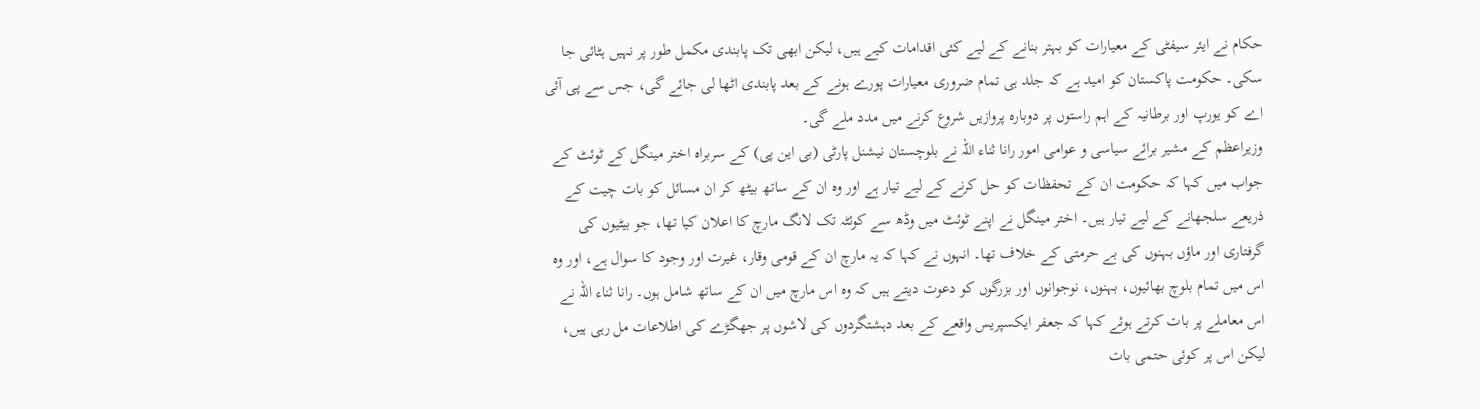حکام نے ایئر سیفٹی کے معیارات کو بہتر بنانے کے لیے کئی اقدامات کیے ہیں، لیکن ابھی تک پابندی مکمل طور پر نہیں ہٹائی جا سکی۔ حکومت پاکستان کو امید ہے کہ جلد ہی تمام ضروری معیارات پورے ہونے کے بعد پابندی اٹھا لی جائے گی، جس سے پی آئی اے کو یورپ اور برطانیہ کے اہم راستوں پر دوبارہ پروازیں شروع کرنے میں مدد ملے گی۔
وزیراعظم کے مشیر برائے سیاسی و عوامی امور رانا ثناء اللہ نے بلوچستان نیشنل پارٹی (بی این پی) کے سربراہ اختر مینگل کے ٹوئٹ کے جواب میں کہا کہ حکومت ان کے تحفظات کو حل کرنے کے لیے تیار ہے اور وہ ان کے ساتھ بیٹھ کر ان مسائل کو بات چیت کے ذریعے سلجھانے کے لیے تیار ہیں۔ اختر مینگل نے اپنے ٹوئٹ میں وڈھ سے کوئٹہ تک لانگ مارچ کا اعلان کیا تھا، جو بیٹیوں کی گرفتاری اور ماؤں بہنوں کی بے حرمتی کے خلاف تھا۔ انہوں نے کہا کہ یہ مارچ ان کے قومی وقار، غیرت اور وجود کا سوال ہے، اور وہ اس میں تمام بلوچ بھائیوں، بہنوں، نوجوانوں اور بزرگوں کو دعوت دیتے ہیں کہ وہ اس مارچ میں ان کے ساتھ شامل ہوں۔ رانا ثناء اللہ نے اس معاملے پر بات کرتے ہوئے کہا کہ جعفر ایکسپریس واقعے کے بعد دہشتگردوں کی لاشوں پر جھگڑے کی اطلاعات مل رہی ہیں، لیکن اس پر کوئی حتمی بات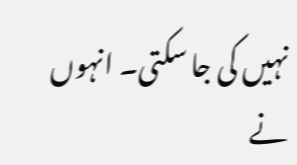نہیں کی جا سکتی۔ انہوں نے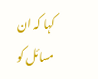کہا کہ ان مسائل کو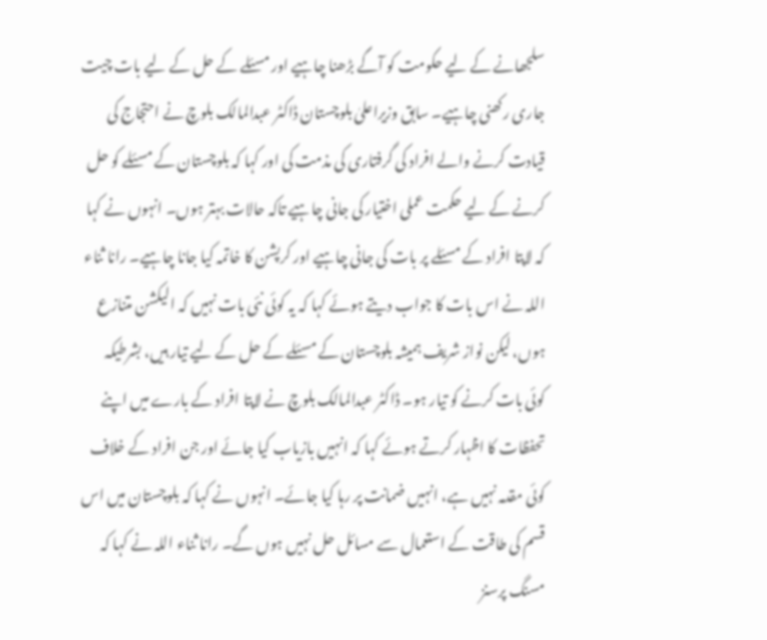سلجھانے کے لیے حکومت کو آگے بڑھنا چاہیے اور مسئلے کے حل کے لیے بات چیت جاری رکھنی چاہیے۔ سابق وزیراعلیٰ بلوچستان ڈاکٹر عبدالمالک بلوچ نے احتجاج کی قیادت کرنے والے افراد کی گرفتاری کی مذمت کی اور کہا کہ بلوچستان کے مسئلے کو حل کرنے کے لیے حکمت عملی اختیار کی جانی چاہیے تاکہ حالات بہتر ہوں۔ انہوں نے کہا کہ لاپتا افراد کے مسئلے پر بات کی جانی چاہیے اور کرپشن کا خاتمہ کیا جانا چاہیے۔ رانا ثناء اللہ نے اس بات کا جواب دیتے ہوئے کہا کہ یہ کوئی نئی بات نہیں کہ الیکشن متنازع ہوں، لیکن نواز شریف ہمیشہ بلوچستان کے مسئلے کے حل کے لیے تیار ہیں، بشرطیکہ کوئی بات کرنے کو تیار ہو۔ ڈاکٹر عبدالمالک بلوچ نے لاپتا افراد کے بارے میں اپنے تحفظات کا اظہار کرتے ہوئے کہا کہ انہیں بازیاب کیا جائے اور جن افراد کے خلاف کوئی مقدمہ نہیں ہے، انہیں ضمانت پر رہا کیا جائے۔ انہوں نے کہا کہ بلوچستان میں اس قسم کی طاقت کے استعمال سے مسائل حل نہیں ہوں گے۔ رانا ثناء اللہ نے کہا کہ مسنگ پرسنز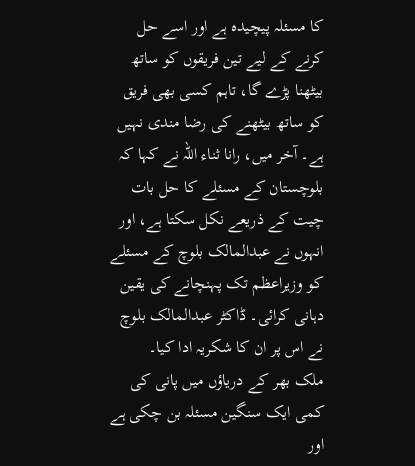کا مسئلہ پیچیدہ ہے اور اسے حل کرنے کے لیے تین فریقوں کو ساتھ بیٹھنا پڑے گا، تاہم کسی بھی فریق کو ساتھ بیٹھنے کی رضا مندی نہیں ہے۔ آخر میں، رانا ثناء اللہ نے کہا کہ بلوچستان کے مسئلے کا حل بات چیت کے ذریعے نکل سکتا ہے، اور انہوں نے عبدالمالک بلوچ کے مسئلے کو وزیراعظم تک پہنچانے کی یقین دہانی کرائی۔ ڈاکٹر عبدالمالک بلوچ نے اس پر ان کا شکریہ ادا کیا۔
ملک بھر کے دریاؤں میں پانی کی کمی ایک سنگین مسئلہ بن چکی ہے اور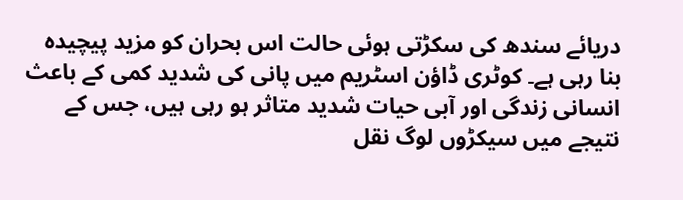دریائے سندھ کی سکڑتی ہوئی حالت اس بحران کو مزید پیچیدہ بنا رہی ہے۔ کوٹری ڈاؤن اسٹریم میں پانی کی شدید کمی کے باعث انسانی زندگی اور آبی حیات شدید متاثر ہو رہی ہیں، جس کے نتیجے میں سیکڑوں لوگ نقل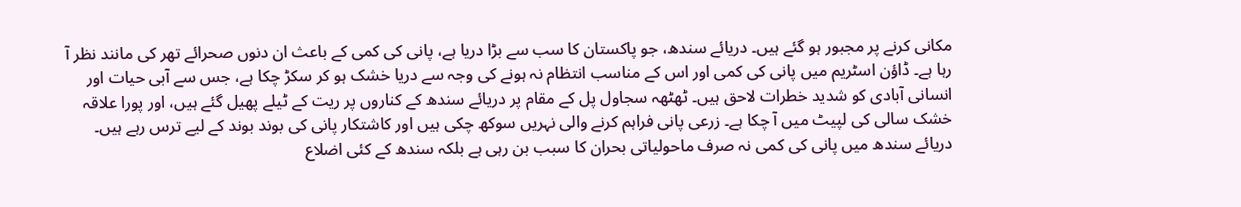مکانی کرنے پر مجبور ہو گئے ہیں۔ دریائے سندھ، جو پاکستان کا سب سے بڑا دریا ہے، پانی کی کمی کے باعث ان دنوں صحرائے تھر کی مانند نظر آ رہا ہے۔ ڈاؤن اسٹریم میں پانی کی کمی اور اس کے مناسب انتظام نہ ہونے کی وجہ سے دریا خشک ہو کر سکڑ چکا ہے، جس سے آبی حیات اور انسانی آبادی کو شدید خطرات لاحق ہیں۔ ٹھٹھہ سجاول پل کے مقام پر دریائے سندھ کے کناروں پر ریت کے ٹیلے پھیل گئے ہیں، اور پورا علاقہ خشک سالی کی لپیٹ میں آ چکا ہے۔ زرعی پانی فراہم کرنے والی نہریں سوکھ چکی ہیں اور کاشتکار پانی کی بوند بوند کے لیے ترس رہے ہیں۔ دریائے سندھ میں پانی کی کمی نہ صرف ماحولیاتی بحران کا سبب بن رہی ہے بلکہ سندھ کے کئی اضلاع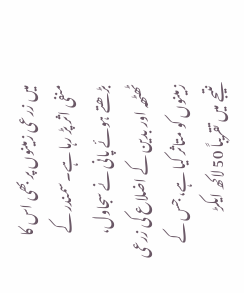میں زرعی زمینوں پر بھی اس کا منفی اثر پڑ رہا ہے۔ سمندر کے بڑھتے ہوئے پانی نے سجاول، ٹھٹھہ اور بدین کے اضلاع کی زرعی زمینوں کو متاثر کیا ہے، جس کے نتیجے میں تقریباً 50 لاکھ ایکڑ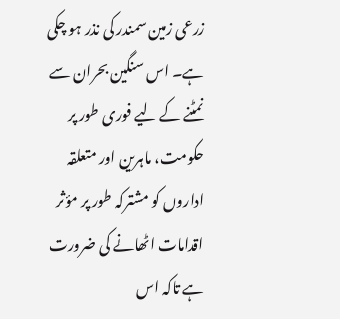زرعی زمین سمندر کی نذر ہو چکی ہے۔ اس سنگین بحران سے نمٹنے کے لیے فوری طور پر حکومت، ماہرین اور متعلقہ اداروں کو مشترکہ طور پر مؤثر اقدامات اٹھانے کی ضرورت ہے تاکہ اس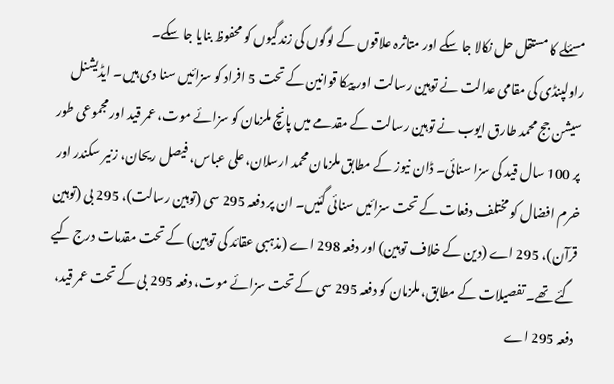مسئلے کا مستقل حل نکالا جا سکے اور متاثرہ علاقوں کے لوگوں کی زندگیوں کو محفوظ بنایا جا سکے۔
راولپنڈی کی مقامی عدالت نے توہین رسالت اور پیکا قوانین کے تحت 5 افراد کو سزائیں سنا دی ہیں۔ ایڈیشنل سیشن جج محمد طارق ایوب نے توہین رسالت کے مقدمے میں پانچ ملزمان کو سزائے موت، عمر قید اور مجموعی طور پر 100 سال قید کی سزا سنائی۔ ڈان نیوز کے مطابق ملزمان محمد ارسلان، علی عباس، فیصل ریحان، زنیر سکندر اور خرم افضال کو مختلف دفعات کے تحت سزائیں سنائی گئیں۔ ان پر دفعہ 295 سی (توہین رسالت)، 295 بی (توہین قرآن)، 295 اے (دین کے خلاف توہین) اور دفعہ 298 اے (مذہبی عقائد کی توہین) کے تحت مقدمات درج کیے گئے تھے۔ تفصیلات کے مطابق، ملزمان کو دفعہ 295 سی کے تحت سزائے موت، دفعہ 295 بی کے تحت عمر قید، دفعہ 295 اے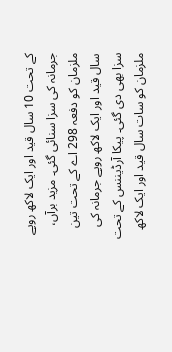کے تحت 10 سال قید اور ایک لاکھ روپے جرمانہ کی سزا سنائی گئی۔ مزید برآں، ملزمان کو دفعہ 298 اے کے تحت تین سال قید اور ایک لاکھ روپے جرمانہ کی سزا بھی دی گئی۔ پیکا آرڈیننس کے تحت ملزمان کو سات سال قید اور ایک لاکھ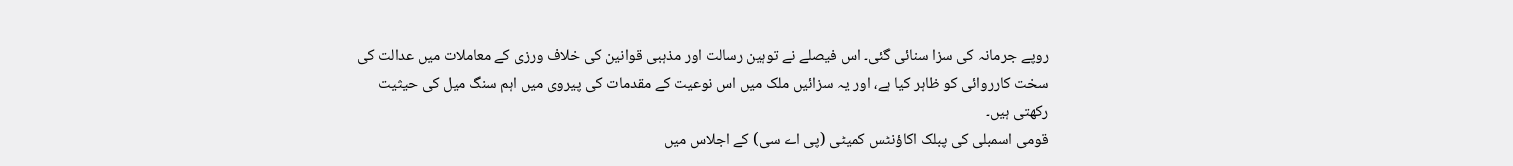روپے جرمانہ کی سزا سنائی گئی۔ اس فیصلے نے توہین رسالت اور مذہبی قوانین کی خلاف ورزی کے معاملات میں عدالت کی سخت کارروائی کو ظاہر کیا ہے، اور یہ سزائیں ملک میں اس نوعیت کے مقدمات کی پیروی میں اہم سنگ میل کی حیثیت رکھتی ہیں۔
قومی اسمبلی کی پبلک اکاؤنٹس کمیٹی (پی اے سی) کے اجلاس میں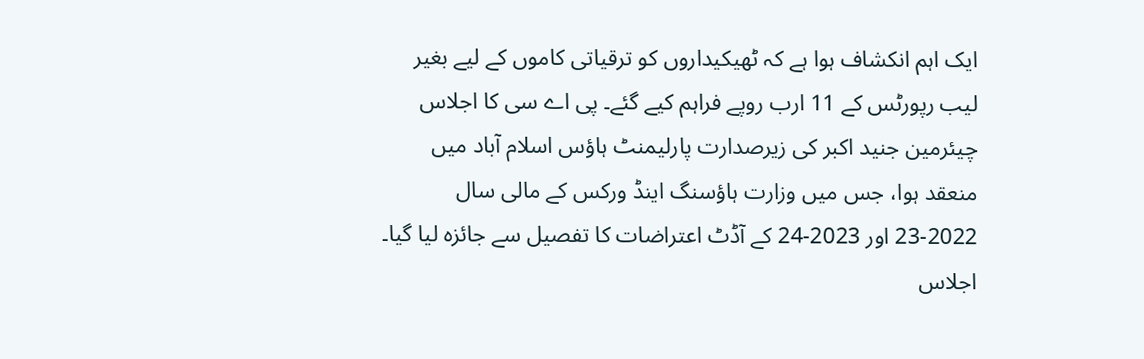ایک اہم انکشاف ہوا ہے کہ ٹھیکیداروں کو ترقیاتی کاموں کے لیے بغیر لیب رپورٹس کے 11 ارب روپے فراہم کیے گئے۔ پی اے سی کا اجلاس چیئرمین جنید اکبر کی زیرصدارت پارلیمنٹ ہاؤس اسلام آباد میں منعقد ہوا، جس میں وزارت ہاؤسنگ اینڈ ورکس کے مالی سال 2022-23 اور 2023-24 کے آڈٹ اعتراضات کا تفصیل سے جائزہ لیا گیا۔ اجلاس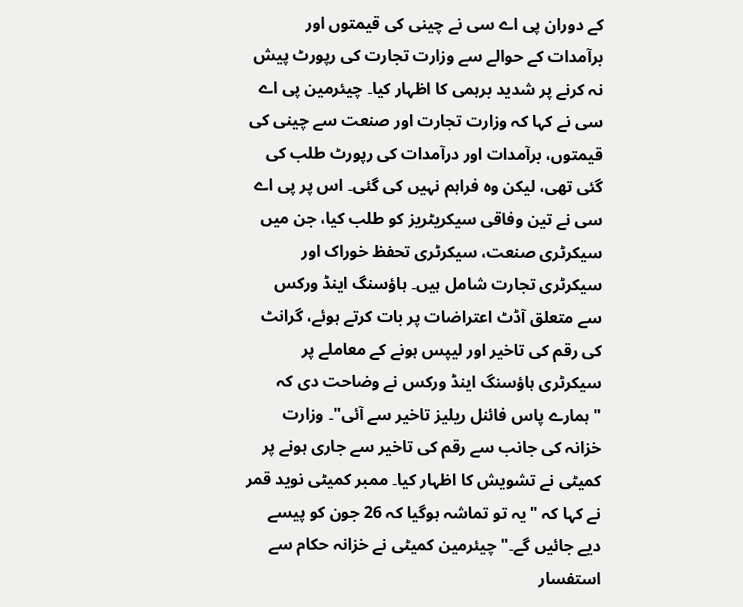کے دوران پی اے سی نے چینی کی قیمتوں اور برآمدات کے حوالے سے وزارت تجارت کی رپورٹ پیش نہ کرنے پر شدید برہمی کا اظہار کیا۔ چیئرمین پی اے سی نے کہا کہ وزارت تجارت اور صنعت سے چینی کی قیمتوں، برآمدات اور درآمدات کی رپورٹ طلب کی گئی تھی، لیکن وہ فراہم نہیں کی گئی۔ اس پر پی اے سی نے تین وفاقی سیکریٹریز کو طلب کیا، جن میں سیکرٹری صنعت، سیکرٹری تحفظ خوراک اور سیکرٹری تجارت شامل ہیں۔ ہاؤسنگ اینڈ ورکس سے متعلق آڈٹ اعتراضات پر بات کرتے ہوئے، گرانٹ کی رقم کی تاخیر اور لیپس ہونے کے معاملے پر سیکرٹری ہاؤسنگ اینڈ ورکس نے وضاحت دی کہ "ہمارے پاس فائنل ریلیز تاخیر سے آئی"۔ وزارت خزانہ کی جانب سے رقم کی تاخیر سے جاری ہونے پر کمیٹی نے تشویش کا اظہار کیا۔ ممبر کمیٹی نوید قمر نے کہا کہ "یہ تو تماشہ ہوگیا کہ 26 جون کو پیسے دیے جائیں گے۔" چیئرمین کمیٹی نے خزانہ حکام سے استفسار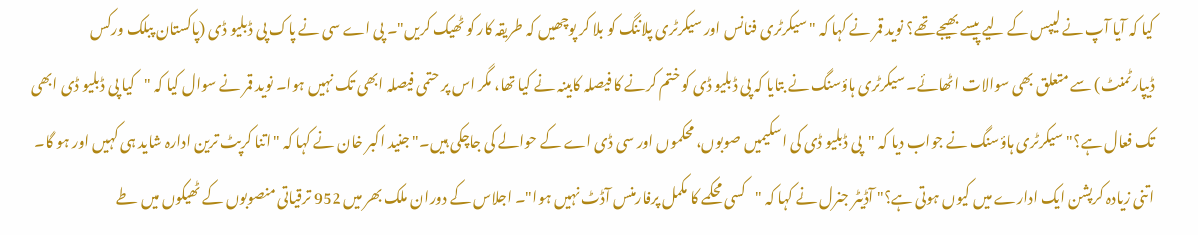کیا کہ آیا آپ نے لیپس کے لیے پیسے بھیجے تھے؟ نوید قمر نے کہا کہ "سیکرٹری فنانس اور سیکرٹری پلاننگ کو بلا کر پوچھیں کہ طریقہ کار کو ٹھیک کریں"۔ پی اے سی نے پاک پی ڈبلیو ڈی (پاکستان پبلک ورکس ڈیپارٹمنٹ) سے متعلق بھی سوالات اٹھائے۔ سیکرٹری ہاؤسنگ نے بتایا کہ پی ڈبلیو ڈی کو ختم کرنے کا فیصلہ کابینہ نے کیا تھا، مگر اس پر حتمی فیصلہ ابھی تک نہیں ہوا۔ نوید قمر نے سوال کیا کہ "کیا پی ڈبلیو ڈی ابھی تک فعال ہے؟" سیکرٹری ہاؤسنگ نے جواب دیا کہ "پی ڈبلیو ڈی کی اسکیمیں صوبوں، محکموں اور سی ڈی اے کے حوالے کی جاچکی ہیں۔" جنید اکبر خان نے کہا کہ "اتنا کرپٹ ترین ادارہ شاید ہی کہیں اور ہو گا۔ اتنی زیادہ کرپشن ایک ادارے میں کیوں ہوتی ہے؟" آڈیٹر جنرل نے کہا کہ "کسی محکمے کا مکمل پرفارمنس آڈٹ نہیں ہوا"۔ اجلاس کے دوران ملک بھر میں 952 ترقیاتی منصوبوں کے ٹھیکوں میں طے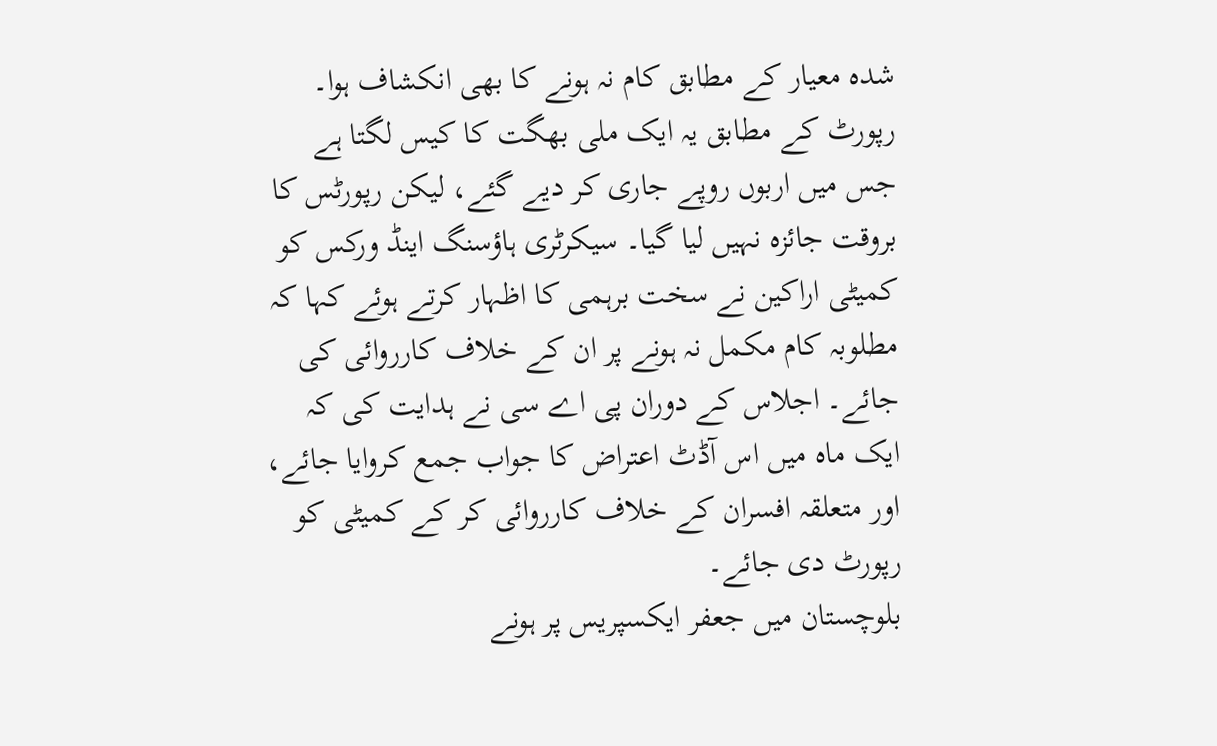شدہ معیار کے مطابق کام نہ ہونے کا بھی انکشاف ہوا۔ رپورٹ کے مطابق یہ ایک ملی بھگت کا کیس لگتا ہے جس میں اربوں روپے جاری کر دیے گئے، لیکن رپورٹس کا بروقت جائزہ نہیں لیا گیا۔ سیکرٹری ہاؤسنگ اینڈ ورکس کو کمیٹی اراکین نے سخت برہمی کا اظہار کرتے ہوئے کہا کہ مطلوبہ کام مکمل نہ ہونے پر ان کے خلاف کارروائی کی جائے۔ اجلاس کے دوران پی اے سی نے ہدایت کی کہ ایک ماہ میں اس آڈٹ اعتراض کا جواب جمع کروایا جائے، اور متعلقہ افسران کے خلاف کارروائی کر کے کمیٹی کو رپورٹ دی جائے۔
بلوچستان میں جعفر ایکسپریس پر ہونے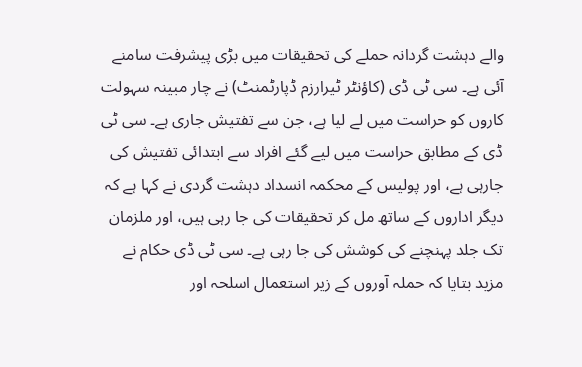والے دہشت گردانہ حملے کی تحقیقات میں بڑی پیشرفت سامنے آئی ہے۔ سی ٹی ڈی (کاؤنٹر ٹیرارزم ڈپارٹمنٹ) نے چار مبینہ سہولت کاروں کو حراست میں لے لیا ہے، جن سے تفتیش جاری ہے۔ سی ٹی ڈی کے مطابق حراست میں لیے گئے افراد سے ابتدائی تفتیش کی جارہی ہے، اور پولیس کے محکمہ انسداد دہشت گردی نے کہا ہے کہ دیگر اداروں کے ساتھ مل کر تحقیقات کی جا رہی ہیں، اور ملزمان تک جلد پہنچنے کی کوشش کی جا رہی ہے۔ سی ٹی ڈی حکام نے مزید بتایا کہ حملہ آوروں کے زیر استعمال اسلحہ اور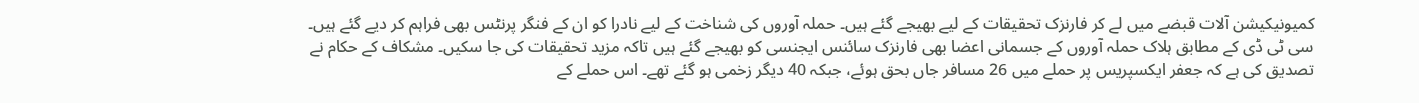کمیونیکیشن آلات قبضے میں لے کر فارنزک تحقیقات کے لیے بھیجے گئے ہیں۔ حملہ آوروں کی شناخت کے لیے نادرا کو ان کے فنگر پرنٹس بھی فراہم کر دیے گئے ہیں۔ سی ٹی ڈی کے مطابق ہلاک حملہ آوروں کے جسمانی اعضا بھی فارنزک سائنس ایجنسی کو بھیجے گئے ہیں تاکہ مزید تحقیقات کی جا سکیں۔ مشکاف کے حکام نے تصدیق کی ہے کہ جعفر ایکسپریس پر حملے میں 26 مسافر جاں بحق ہوئے، جبکہ 40 دیگر زخمی ہو گئے تھے۔ اس حملے کے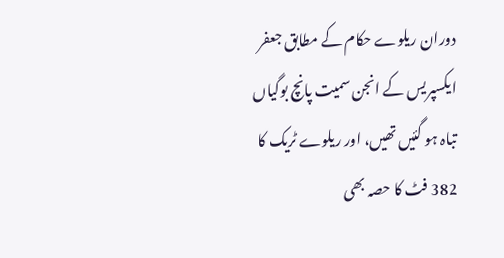دوران ریلوے حکام کے مطابق جعفر ایکسپریس کے انجن سمیت پانچ بوگیاں تباہ ہو گئیں تھیں، اور ریلوے ٹریک کا 382 فٹ کا حصہ بھی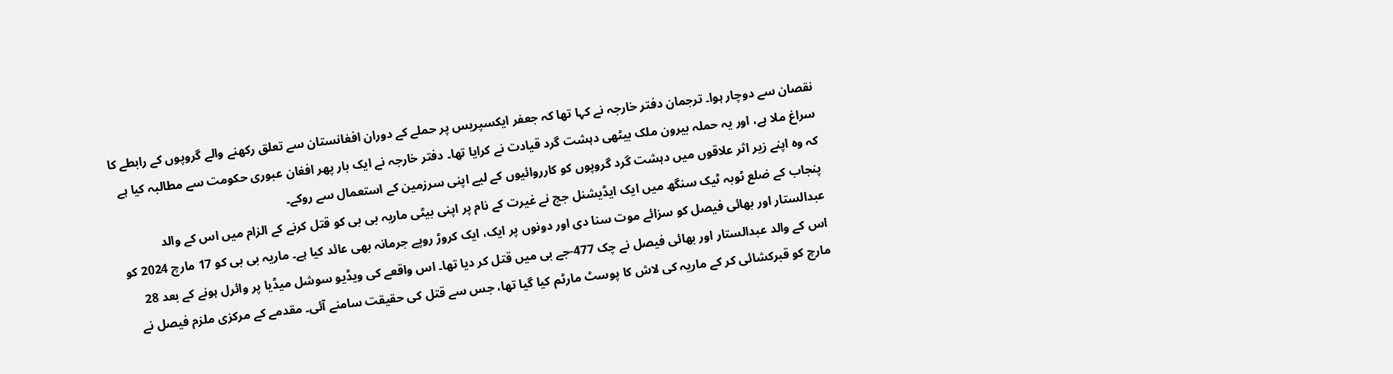نقصان سے دوچار ہوا۔ ترجمان دفتر خارجہ نے کہا تھا کہ جعفر ایکسپریس پر حملے کے دوران افغانستان سے تعلق رکھنے والے گروپوں کے رابطے کا سراغ ملا ہے، اور یہ حملہ بیرون ملک بیٹھی دہشت گرد قیادت نے کرایا تھا۔ دفتر خارجہ نے ایک بار پھر افغان عبوری حکومت سے مطالبہ کیا ہے کہ وہ اپنے زیر اثر علاقوں میں دہشت گرد گروپوں کو کارروائیوں کے لیے اپنی سرزمین کے استعمال سے روکے۔
پنجاب کے ضلع ٹوبہ ٹیک سنگھ میں ایک ایڈیشنل جج نے غیرت کے نام پر اپنی بیٹی ماریہ بی بی کو قتل کرنے کے الزام میں اس کے والد عبدالستار اور بھائی فیصل کو سزائے موت سنا دی اور دونوں پر ایک، ایک کروڑ روپے جرمانہ بھی عائد کیا ہے۔ ماریہ بی بی کو 17 مارچ 2024 کو اس کے والد عبدالستار اور بھائی فیصل نے چک 477-جے بی میں قتل کر دیا تھا۔ اس واقعے کی ویڈیو سوشل میڈیا پر وائرل ہونے کے بعد 28 مارچ کو قبرکشائی کر کے ماریہ کی لاش کا پوسٹ مارٹم کیا گیا تھا، جس سے قتل کی حقیقت سامنے آئی۔ مقدمے کے مرکزی ملزم فیصل نے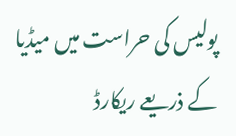پولیس کی حراست میں میڈیا کے ذریعے ریکارڈ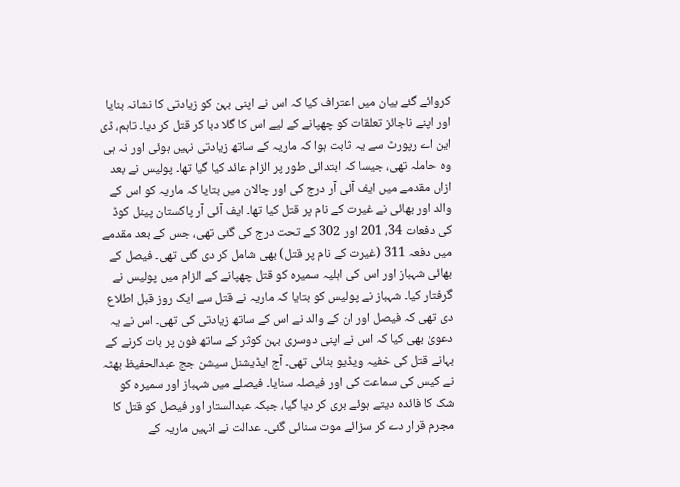کروائے گئے بیان میں اعتراف کیا کہ اس نے اپنی بہن کو زیادتی کا نشانہ بنایا اور اپنے ناجائز تعلقات کو چھپانے کے لیے اس کا گلا دبا کر قتل کر دیا۔ تاہم، ڈی این اے رپورٹ سے یہ ثابت ہوا کہ ماریہ کے ساتھ زیادتی نہیں ہوئی اور نہ ہی وہ حاملہ تھی، جیسا کہ ابتدائی طور پر الزام عائد کیا گیا تھا۔ پولیس نے بعد ازاں مقدمے میں ایف آئی آر درج کی اور چالان میں بتایا کہ ماریہ کو اس کے والد اور بھائی نے غیرت کے نام پر قتل کیا تھا۔ ایف آئی آر پاکستان پینل کوڈ کی دفعات 34، 201 اور 302 کے تحت درج کی گئی تھی، جس کے بعد مقدمے میں دفعہ 311 (غیرت کے نام پر قتل) بھی شامل کر دی گئی تھی۔ فیصل کے بھائی شہباز اور اس کی اہلیہ سمیرہ کو قتل چھپانے کے الزام میں پولیس نے گرفتار کیا۔ شہباز نے پولیس کو بتایا کہ ماریہ نے قتل سے ایک روز قبل اطلاع دی تھی کہ فیصل اور ان کے والد نے اس کے ساتھ زیادتی کی تھی۔ اس نے یہ دعویٰ بھی کیا کہ اس نے اپنی دوسری بہن کوثر کے ساتھ فون پر بات کرنے کے بہانے قتل کی خفیہ ویڈیو بنائی تھی۔ آج ایڈیشنل سیشن جج عبدالحفیظ بھٹہ نے کیس کی سماعت کی اور فیصلہ سنایا۔ فیصلے میں شہباز اور سمیرہ کو شک کا فائدہ دیتے ہوئے بری کر دیا گیا، جبکہ عبدالستار اور فیصل کو قتل کا مجرم قرار دے کر سزائے موت سنائی گئی۔ عدالت نے انہیں ماریہ کے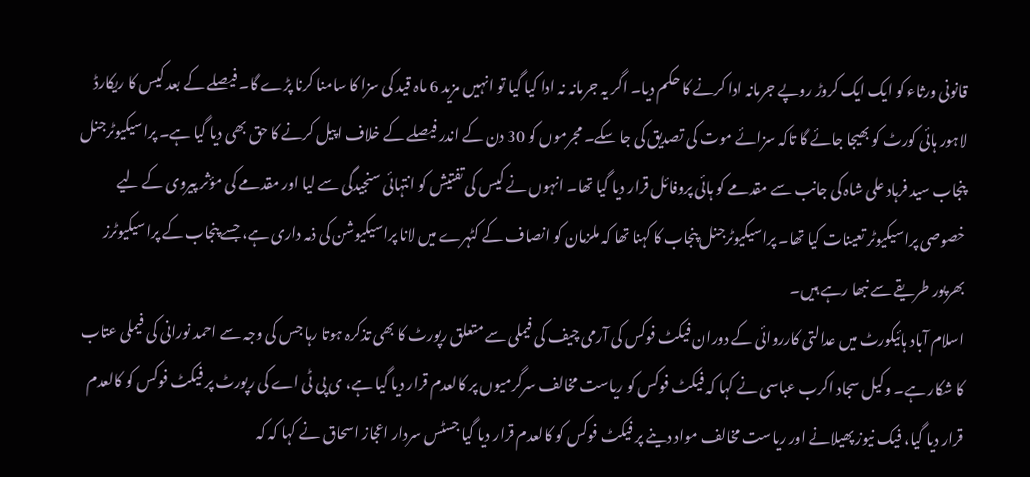قانونی ورثاء کو ایک ایک کروڑ روپے جرمانہ ادا کرنے کا حکم دیا۔ اگر یہ جرمانہ نہ ادا کیا گیا تو انہیں مزید 6 ماہ قید کی سزا کا سامنا کرنا پڑے گا۔ فیصلے کے بعد کیس کا ریکارڈ لاہور ہائی کورٹ کو بھیجا جائے گا تاکہ سزائے موت کی تصدیق کی جا سکے۔ مجرموں کو 30 دن کے اندر فیصلے کے خلاف اپیل کرنے کا حق بھی دیا گیا ہے۔ پراسیکیوٹرجنل پنجاب سید فرہاد علی شاہ کی جانب سے مقدمے کو ہائی پروفائل قرار دیا گیا تھا۔ انہوں نے کیس کی تفتیش کو انتہائی سنجیدگی سے لیا اور مقدمے کی مؤثر پیروی کے لیے خصوصی پراسیکیوٹر تعینات کیا تھا۔ پراسیکیوٹرجنل پنجاب کا کہنا تھا کہ ملزمان کو انصاف کے کٹہرے میں لانا پراسیکیوشن کی ذمہ داری ہے، جسے پنجاب کے پراسیکیوٹرز بھرپور طریقے سے نبھا رہے ہیں۔
اسلام آباد ہائیکورٹ میں عدالتی کارروائی کے دوران فیکٹ فوکس کی آرمی چیف کی فیملی سے متعلق رپورٹ کا بھی تذکرہ ہوتا رہا جس کی وجہ سے احمد نورانی کی فیملی عتاب کا شکار ہے۔ وکیل سجاد اکرب عباسی نے کہا کہ فیکٹ فوکس کو ریاست مخالف سرگرمیوں پر کالعدم قرار دیا گیا ہے، ی پی ٹی اے کی رپورٹ پر فیکٹ فوکس کو کالعدم قرار دیا گیا، فیک نیوز پھیلانے اور ریاست مخالف مواد دینے پر فیکٹ فوکس کو کالعدم قرار دیا گیا جسٹس سردار اعجاز اسحاق نے کہا کہ کہ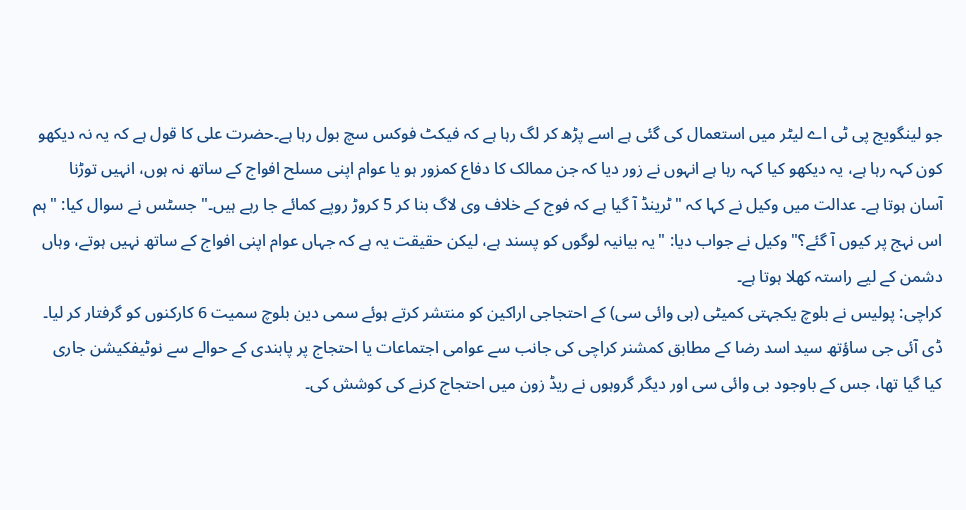جو لینگویج پی ٹی اے لیٹر میں استعمال کی گئی ہے اسے پڑھ کر لگ رہا ہے کہ فیکٹ فوکس سچ بول رہا ہے۔حضرت علی کا قول ہے کہ یہ نہ دیکھو کون کہہ رہا ہے، یہ دیکھو کیا کہہ رہا ہے انہوں نے زور دیا کہ جن ممالک کا دفاع کمزور ہو یا عوام اپنی مسلح افواج کے ساتھ نہ ہوں، انہیں توڑنا آسان ہوتا ہے۔ عدالت میں وکیل نے کہا کہ "ٹرینڈ آ گیا ہے کہ فوج کے خلاف وی لاگ بنا کر 5 کروڑ روپے کمائے جا رہے ہیں۔" جسٹس نے سوال کیا: "ہم اس نہج پر کیوں آ گئے؟" وکیل نے جواب دیا: "یہ بیانیہ لوگوں کو پسند ہے، لیکن حقیقت یہ ہے کہ جہاں عوام اپنی افواج کے ساتھ نہیں ہوتے، وہاں دشمن کے لیے راستہ کھلا ہوتا ہے۔
کراچی: پولیس نے بلوچ یکجہتی کمیٹی (بی وائی سی) کے احتجاجی اراکین کو منتشر کرتے ہوئے سمی دین بلوچ سمیت 6 کارکنوں کو گرفتار کر لیا۔ ڈی آئی جی ساؤتھ سید اسد رضا کے مطابق کمشنر کراچی کی جانب سے عوامی اجتماعات یا احتجاج پر پابندی کے حوالے سے نوٹیفکیشن جاری کیا گیا تھا، جس کے باوجود بی وائی سی اور دیگر گروہوں نے ریڈ زون میں احتجاج کرنے کی کوشش کی۔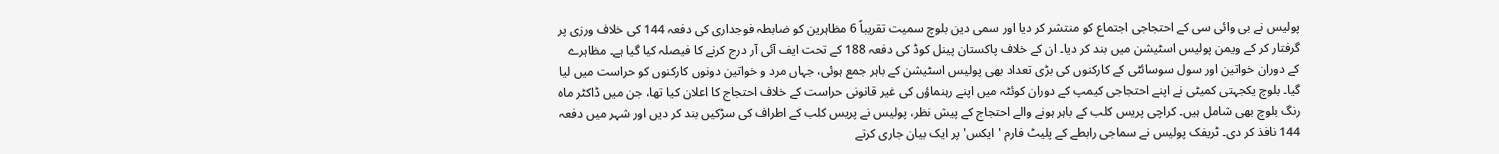پولیس نے بی وائی سی کے احتجاجی اجتماع کو منتشر کر دیا اور سمی دین بلوچ سمیت تقریباً 6 مظاہرین کو ضابطہ فوجداری کی دفعہ 144 کی خلاف ورزی پر گرفتار کر کے ویمن پولیس اسٹیشن میں بند کر دیا۔ ان کے خلاف پاکستان پینل کوڈ کی دفعہ 188 کے تحت ایف آئی آر درج کرنے کا فیصلہ کیا گیا ہے۔ مظاہرے کے دوران خواتین اور سول سوسائٹی کے کارکنوں کی بڑی تعداد بھی پولیس اسٹیشن کے باہر جمع ہوئی، جہاں مرد و خواتین دونوں کارکنوں کو حراست میں لیا گیا۔ بلوچ یکجہتی کمیٹی نے اپنے احتجاجی کیمپ کے دوران کوئٹہ میں اپنے رہنماؤں کی غیر قانونی حراست کے خلاف احتجاج کا اعلان کیا تھا، جن میں ڈاکٹر ماہ رنگ بلوچ بھی شامل ہیں۔ کراچی پریس کلب کے باہر ہونے والے احتجاج کے پیش نظر، پولیس نے پریس کلب کے اطراف کی سڑکیں بند کر دیں اور شہر میں دفعہ 144 نافذ کر دی۔ ٹریفک پولیس نے سماجی رابطے کے پلیٹ فارم 'ایکس' پر ایک بیان جاری کرتے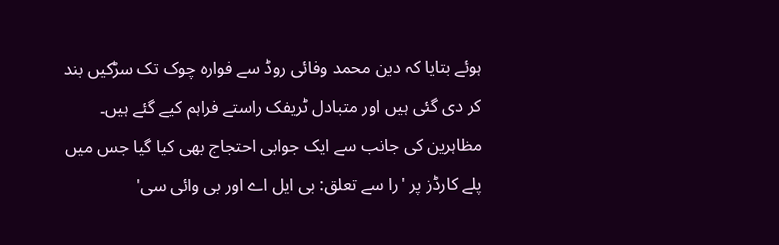ہوئے بتایا کہ دین محمد وفائی روڈ سے فوارہ چوک تک سڑکیں بند کر دی گئی ہیں اور متبادل ٹریفک راستے فراہم کیے گئے ہیں۔ مظاہرین کی جانب سے ایک جوابی احتجاج بھی کیا گیا جس میں پلے کارڈز پر 'را سے تعلق: بی ایل اے اور بی وائی سی'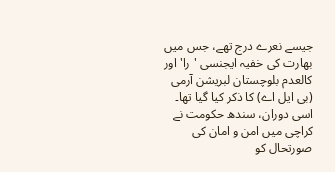جیسے نعرے درج تھے، جس میں بھارت کی خفیہ ایجنسی 'را' اور کالعدم بلوچستان لبریشن آرمی (بی ایل اے) کا ذکر کیا گیا تھا۔ اسی دوران، سندھ حکومت نے کراچی میں امن و امان کی صورتحال کو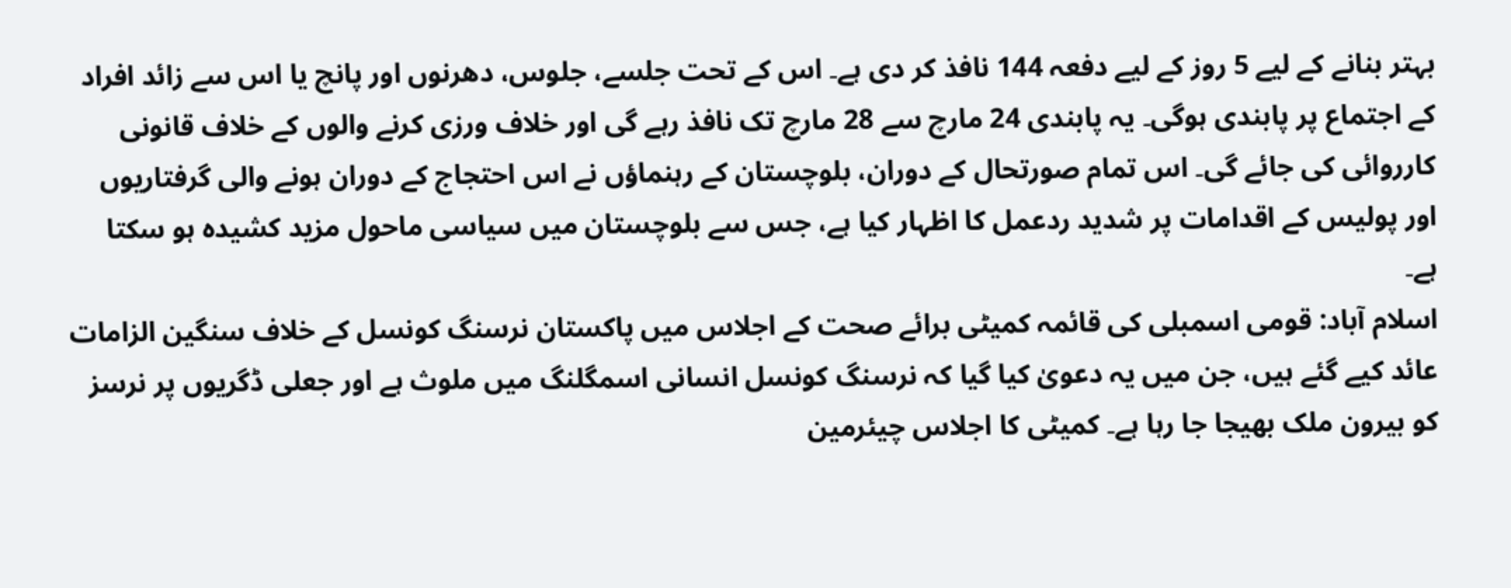بہتر بنانے کے لیے 5 روز کے لیے دفعہ 144 نافذ کر دی ہے۔ اس کے تحت جلسے، جلوس، دھرنوں اور پانچ یا اس سے زائد افراد کے اجتماع پر پابندی ہوگی۔ یہ پابندی 24 مارچ سے 28 مارچ تک نافذ رہے گی اور خلاف ورزی کرنے والوں کے خلاف قانونی کارروائی کی جائے گی۔ اس تمام صورتحال کے دوران، بلوچستان کے رہنماؤں نے اس احتجاج کے دوران ہونے والی گرفتاریوں اور پولیس کے اقدامات پر شدید ردعمل کا اظہار کیا ہے، جس سے بلوچستان میں سیاسی ماحول مزید کشیدہ ہو سکتا ہے۔
اسلام آباد: قومی اسمبلی کی قائمہ کمیٹی برائے صحت کے اجلاس میں پاکستان نرسنگ کونسل کے خلاف سنگین الزامات عائد کیے گئے ہیں، جن میں یہ دعویٰ کیا گیا کہ نرسنگ کونسل انسانی اسمگلنگ میں ملوث ہے اور جعلی ڈگریوں پر نرسز کو بیرون ملک بھیجا جا رہا ہے۔ کمیٹی کا اجلاس چیئرمین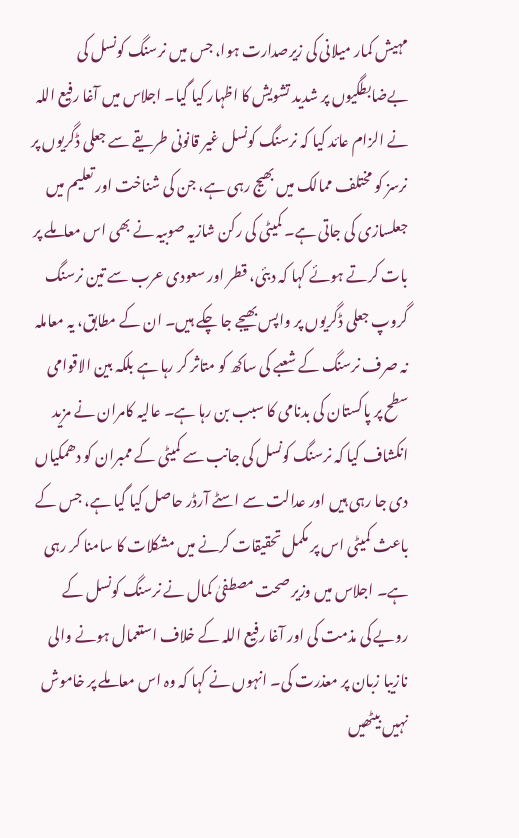مہیش کمار میلانی کی زیرصدارت ہوا، جس میں نرسنگ کونسل کی بےضابطگیوں پر شدید تشویش کا اظہار کیا گیا۔ اجلاس میں آغا رفیع اللہ نے الزام عائد کیا کہ نرسنگ کونسل غیر قانونی طریقے سے جعلی ڈگریوں پر نرسز کو مختلف ممالک میں بھیج رہی ہے، جن کی شناخت اور تعلیم میں جعلسازی کی جاتی ہے۔ کمیٹی کی رکن شازیہ صوبیہ نے بھی اس معاملے پر بات کرتے ہوئے کہا کہ دبئی، قطر اور سعودی عرب سے تین نرسنگ گروپ جعلی ڈگریوں پر واپس بھیجے جا چکے ہیں۔ ان کے مطابق، یہ معاملہ نہ صرف نرسنگ کے شعبے کی ساکھ کو متاثر کر رہا ہے بلکہ بین الاقوامی سطح پر پاکستان کی بدنامی کا سبب بن رہا ہے۔ عالیہ کامران نے مزید انکشاف کیا کہ نرسنگ کونسل کی جانب سے کمیٹی کے ممبران کو دھمکیاں دی جا رہی ہیں اور عدالت سے اسٹے آرڈر حاصل کیا گیا ہے، جس کے باعث کمیٹی اس پر مکمل تحقیقات کرنے میں مشکلات کا سامنا کر رہی ہے۔ اجلاس میں وزیر صحت مصطفیٰ کمال نے نرسنگ کونسل کے رویے کی مذمت کی اور آغا رفیع اللہ کے خلاف استعمال ہونے والی نازیبا زبان پر معذرت کی۔ انہوں نے کہا کہ وہ اس معاملے پر خاموش نہیں بیٹھیں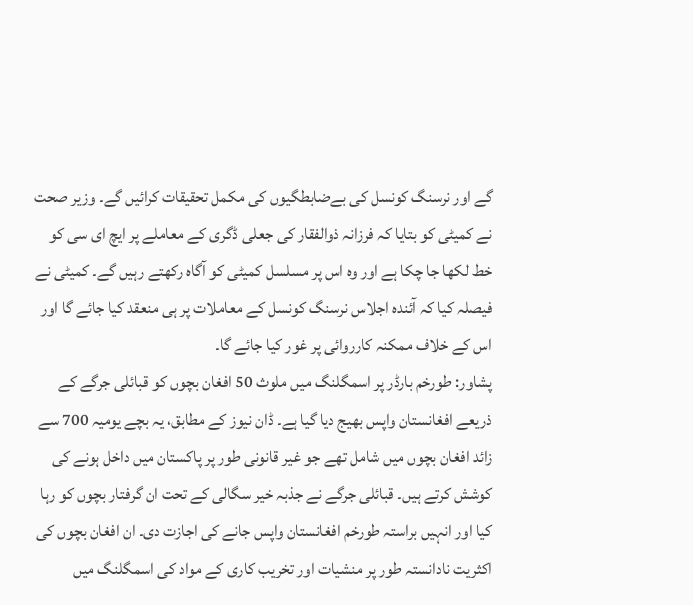گے اور نرسنگ کونسل کی بےضابطگیوں کی مکمل تحقیقات کرائیں گے۔ وزیر صحت نے کمیٹی کو بتایا کہ فرزانہ ذوالفقار کی جعلی ڈگری کے معاملے پر ایچ ای سی کو خط لکھا جا چکا ہے اور وہ اس پر مسلسل کمیٹی کو آگاہ رکھتے رہیں گے۔ کمیٹی نے فیصلہ کیا کہ آئندہ اجلاس نرسنگ کونسل کے معاملات پر ہی منعقد کیا جائے گا اور اس کے خلاف ممکنہ کارروائی پر غور کیا جائے گا۔
پشاور: طورخم بارڈر پر اسمگلنگ میں ملوث 50 افغان بچوں کو قبائلی جرگے کے ذریعے افغانستان واپس بھیج دیا گیا ہے۔ ڈان نیوز کے مطابق، یہ بچے یومیہ 700 سے زائد افغان بچوں میں شامل تھے جو غیر قانونی طور پر پاکستان میں داخل ہونے کی کوشش کرتے ہیں۔ قبائلی جرگے نے جذبہ خیر سگالی کے تحت ان گرفتار بچوں کو رہا کیا اور انہیں براستہ طورخم افغانستان واپس جانے کی اجازت دی۔ ان افغان بچوں کی اکثریت نادانستہ طور پر منشیات اور تخریب کاری کے مواد کی اسمگلنگ میں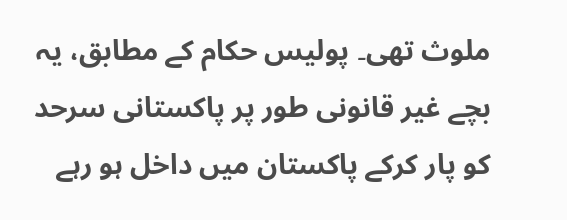ملوث تھی۔ پولیس حکام کے مطابق، یہ بچے غیر قانونی طور پر پاکستانی سرحد کو پار کرکے پاکستان میں داخل ہو رہے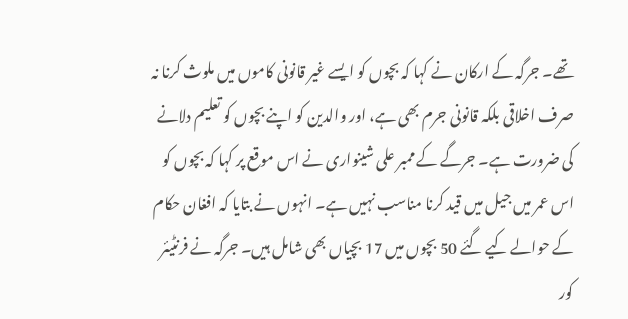تھے۔ جرگہ کے ارکان نے کہا کہ بچوں کو ایسے غیر قانونی کاموں میں ملوث کرنا نہ صرف اخلاقی بلکہ قانونی جرم بھی ہے، اور والدین کو اپنے بچوں کو تعلیم دلانے کی ضرورت ہے۔ جرگے کے ممبر علی شینواری نے اس موقع پر کہا کہ بچوں کو اس عمر میں جیل میں قید کرنا مناسب نہیں ہے۔ انہوں نے بتایا کہ افغان حکام کے حوالے کیے گئے 50 بچوں میں 17 بچیاں بھی شامل ہیں۔ جرگہ نے فرنٹیئر کور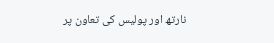نارتھ اور پولیس کی تعاون پر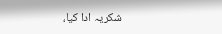شکریہ ادا کیا،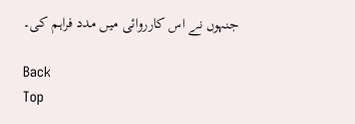جنہوں نے اس کارروائی میں مدد فراہم کی۔

Back
Top